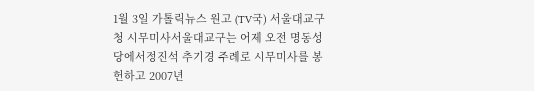1월 3일 가톨릭뉴스 원고 (TV국) 서울대교구청 시무미사서울대교구는 어제 오전 명동성당에서정진석 추기경 주례로 시무미사를 봉헌하고 2007년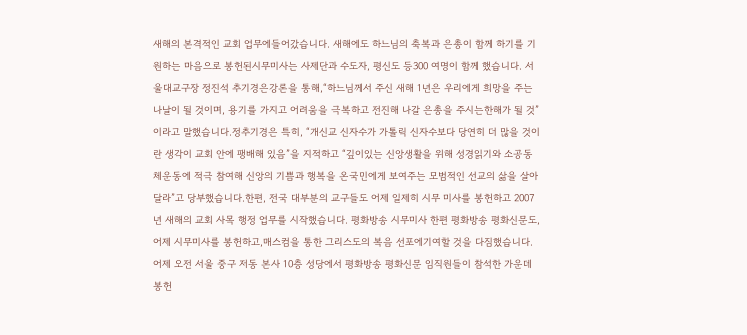새해의 본격적인 교회 업무에들어갔습니다. 새해에도 하느님의 축복과 은총이 함께 하기를 기원하는 마음으로 봉헌된시무미사는 사제단과 수도자, 평신도 등300 여명이 함께 했습니다. 서울대교구장 정진석 추기경은강론을 통해,“하느님께서 주신 새해 1년은 우리에게 희망을 주는 나날이 될 것이며, 용기를 가지고 어려움을 극복하고 전진해 나갈 은총을 주시는한해가 될 것” 이라고 말했습니다.정추기경은 특히, “개신교 신자수가 가톨릭 신자수보다 당연히 더 많을 것이란 생각이 교회 안에 팽배해 있음”을 지적하고 “깊이있는 신앙생활을 위해 성경읽기와 소공동체운동에 적극 참여해 신앙의 기쁨과 행복을 온국민에게 보여주는 모범적인 선교의 삶을 살아달라”고 당부했습니다.한편, 전국 대부분의 교구들도 어제 일제히 시무 미사를 봉헌하고 2007년 새해의 교회 사목 행정 업무를 시작했습니다. 평화방송 시무미사 한편 평화방송 평화신문도, 어제 시무미사를 봉헌하고,매스컴을 통한 그리스도의 복음 선포에기여할 것을 다짐했습니다. 어제 오전 서울 중구 저동 본사 10층 성당에서 평화방송 평화신문 임직원들이 참석한 가운데봉헌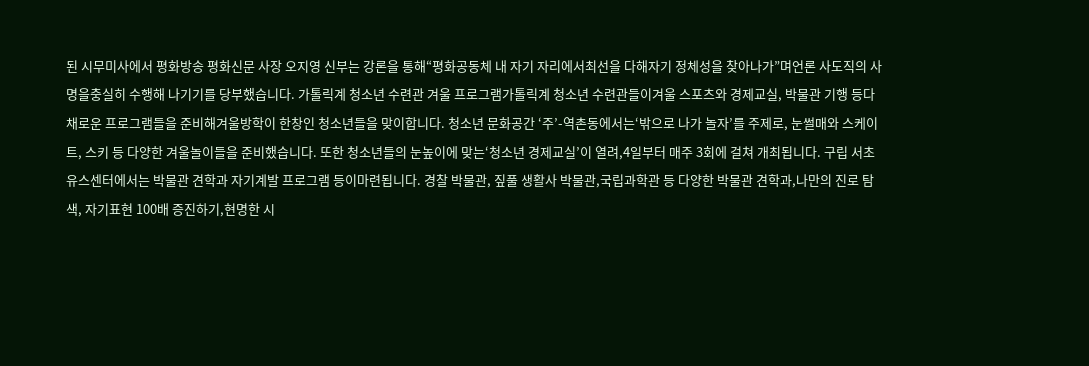된 시무미사에서 평화방송 평화신문 사장 오지영 신부는 강론을 통해“평화공동체 내 자기 자리에서최선을 다해자기 정체성을 찾아나가”며언론 사도직의 사명을충실히 수행해 나기기를 당부했습니다. 가톨릭계 청소년 수련관 겨울 프로그램가톨릭계 청소년 수련관들이겨울 스포츠와 경제교실, 박물관 기행 등다채로운 프로그램들을 준비해겨울방학이 한창인 청소년들을 맞이합니다. 청소년 문화공간 ‘주’-역촌동에서는‘밖으로 나가 놀자’를 주제로, 눈썰매와 스케이트, 스키 등 다양한 겨울놀이들을 준비했습니다. 또한 청소년들의 눈높이에 맞는‘청소년 경제교실’이 열려,4일부터 매주 3회에 걸쳐 개최됩니다. 구립 서초유스센터에서는 박물관 견학과 자기계발 프로그램 등이마련됩니다. 경찰 박물관, 짚풀 생활사 박물관,국립과학관 등 다양한 박물관 견학과,나만의 진로 탐색, 자기표현 100배 증진하기,현명한 시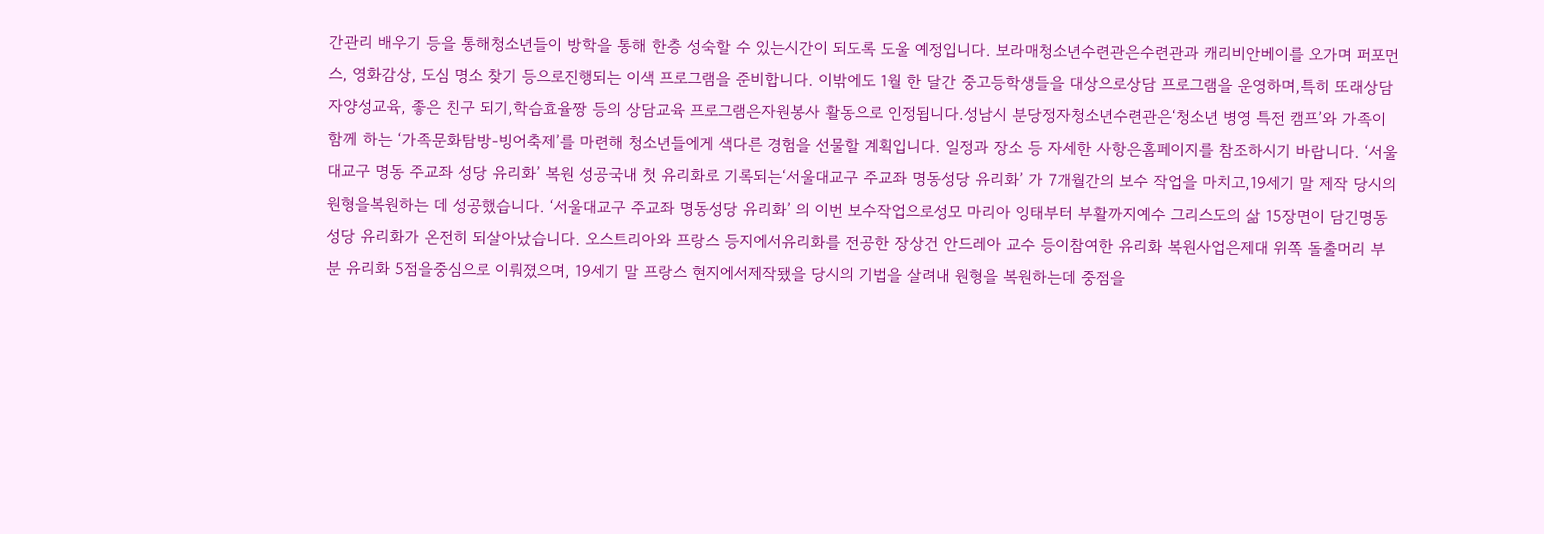간관리 배우기 등을 통해청소년들이 방학을 통해 한층 성숙할 수 있는시간이 되도록 도울 예정입니다. 보라매청소년수련관은수련관과 캐리비안베이를 오가며 퍼포먼스, 영화감상, 도심 명소 찾기 등으로진행되는 이색 프로그램을 준비합니다. 이밖에도 1월 한 달간 중고등학생들을 대상으로상담 프로그램을 운영하며,특히 또래상담자양성교육, 좋은 친구 되기,학습효율짱 등의 상담교육 프로그램은자원봉사 활동으로 인정됩니다.성남시 분당정자청소년수련관은‘청소년 병영 특전 캠프’와 가족이 함께 하는 ‘가족문화탐방-빙어축제’를 마련해 청소년들에게 색다른 경험을 선물할 계획입니다. 일정과 장소 등 자세한 사항은홈페이지를 참조하시기 바랍니다. ‘서울대교구 명동 주교좌 성당 유리화’ 복원 성공국내 첫 유리화로 기록되는‘서울대교구 주교좌 명동성당 유리화’ 가 7개월간의 보수 작업을 마치고,19세기 말 제작 당시의 원형을복원하는 데 성공했습니다. ‘서울대교구 주교좌 명동성당 유리화’ 의 이번 보수작업으로성모 마리아 잉태부터 부활까지예수 그리스도의 삶 15장면이 담긴명동성당 유리화가 온전히 되살아났습니다. 오스트리아와 프랑스 등지에서유리화를 전공한 장상건 안드레아 교수 등이참여한 유리화 복원사업은제대 위쪽 돌출머리 부분 유리화 5점을중심으로 이뤄졌으며, 19세기 말 프랑스 현지에서제작됐을 당시의 기법을 살려내 원형을 복원하는데 중점을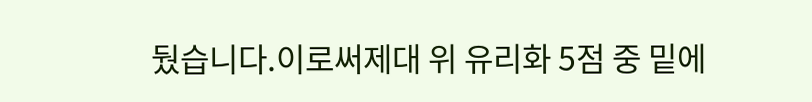뒀습니다.이로써제대 위 유리화 5점 중 밑에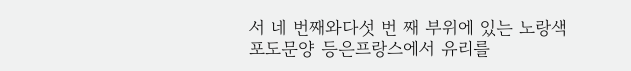서 네 번째와다섯 번 째 부위에 있는 노랑색 포도문양 등은프랑스에서 유리를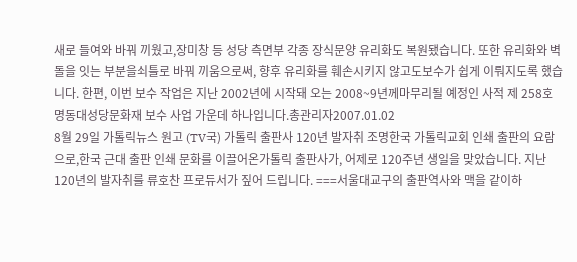새로 들여와 바꿔 끼웠고,장미창 등 성당 측면부 각종 장식문양 유리화도 복원됐습니다. 또한 유리화와 벽돌을 잇는 부분을쇠틀로 바꿔 끼움으로써, 향후 유리화를 훼손시키지 않고도보수가 쉽게 이뤄지도록 했습니다. 한편, 이번 보수 작업은 지난 2002년에 시작돼 오는 2008~9년께마무리될 예정인 사적 제 258호 명동대성당문화재 보수 사업 가운데 하나입니다.총관리자2007.01.02
8월 29일 가톨릭뉴스 원고 (TV국) 가톨릭 출판사 120년 발자취 조명한국 가톨릭교회 인쇄 출판의 요람으로,한국 근대 출판 인쇄 문화를 이끌어온가톨릭 출판사가, 어제로 120주년 생일을 맞았습니다. 지난 120년의 발자취를 류호찬 프로듀서가 짚어 드립니다. ===서울대교구의 출판역사와 맥을 같이하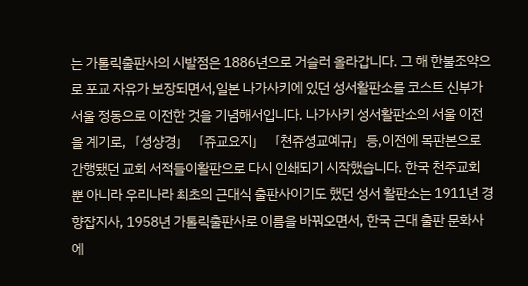는 가톨릭출판사의 시발점은 1886년으로 거슬러 올라갑니다. 그 해 한불조약으로 포교 자유가 보장되면서,일본 나가사키에 있던 성서활판소를 코스트 신부가 서울 정동으로 이전한 것을 기념해서입니다. 나가사키 성서활판소의 서울 이전을 계기로,「셩샹경」「쥬교요지」「쳔쥬셩교예규」등,이전에 목판본으로 간행됐던 교회 서적들이활판으로 다시 인쇄되기 시작했습니다. 한국 천주교회 뿐 아니라 우리나라 최초의 근대식 출판사이기도 했던 성서 활판소는 1911년 경향잡지사, 1958년 가톨릭출판사로 이름을 바꿔오면서, 한국 근대 출판 문화사에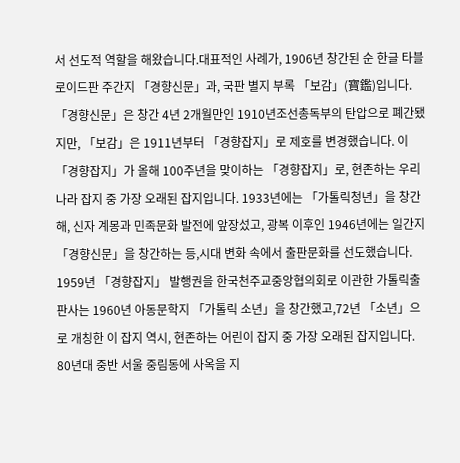서 선도적 역할을 해왔습니다.대표적인 사례가, 1906년 창간된 순 한글 타블로이드판 주간지 「경향신문」과, 국판 별지 부록 「보감」(寶鑑)입니다. 「경향신문」은 창간 4년 2개월만인 1910년조선총독부의 탄압으로 폐간됐지만, 「보감」은 1911년부터 「경향잡지」로 제호를 변경했습니다. 이 「경향잡지」가 올해 100주년을 맞이하는 「경향잡지」로, 현존하는 우리나라 잡지 중 가장 오래된 잡지입니다. 1933년에는 「가톨릭청년」을 창간해, 신자 계몽과 민족문화 발전에 앞장섰고, 광복 이후인 1946년에는 일간지 「경향신문」을 창간하는 등,시대 변화 속에서 출판문화를 선도했습니다. 1959년 「경향잡지」 발행권을 한국천주교중앙협의회로 이관한 가톨릭출판사는 1960년 아동문학지 「가톨릭 소년」을 창간했고,72년 「소년」으로 개칭한 이 잡지 역시, 현존하는 어린이 잡지 중 가장 오래된 잡지입니다. 80년대 중반 서울 중림동에 사옥을 지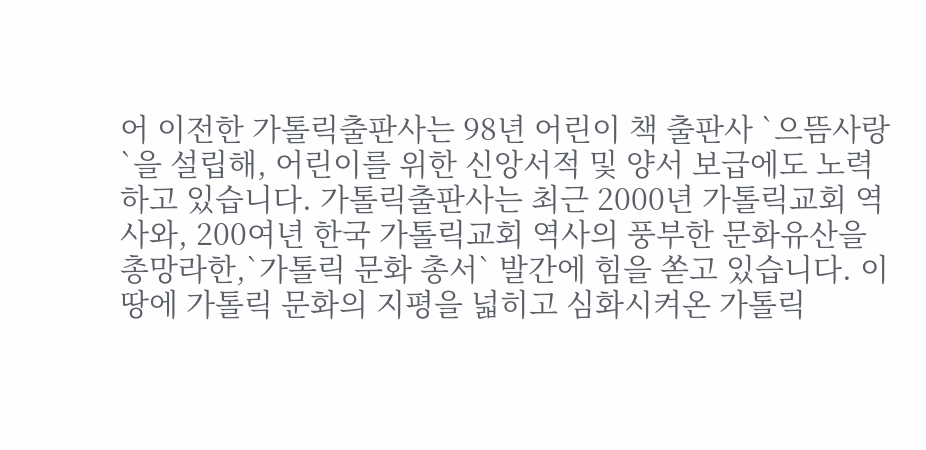어 이전한 가톨릭출판사는 98년 어린이 책 출판사 `으뜸사랑`을 설립해, 어린이를 위한 신앙서적 및 양서 보급에도 노력하고 있습니다. 가톨릭출판사는 최근 2000년 가톨릭교회 역사와, 200여년 한국 가톨릭교회 역사의 풍부한 문화유산을 총망라한,`가톨릭 문화 총서` 발간에 힘을 쏟고 있습니다. 이 땅에 가톨릭 문화의 지평을 넓히고 심화시켜온 가톨릭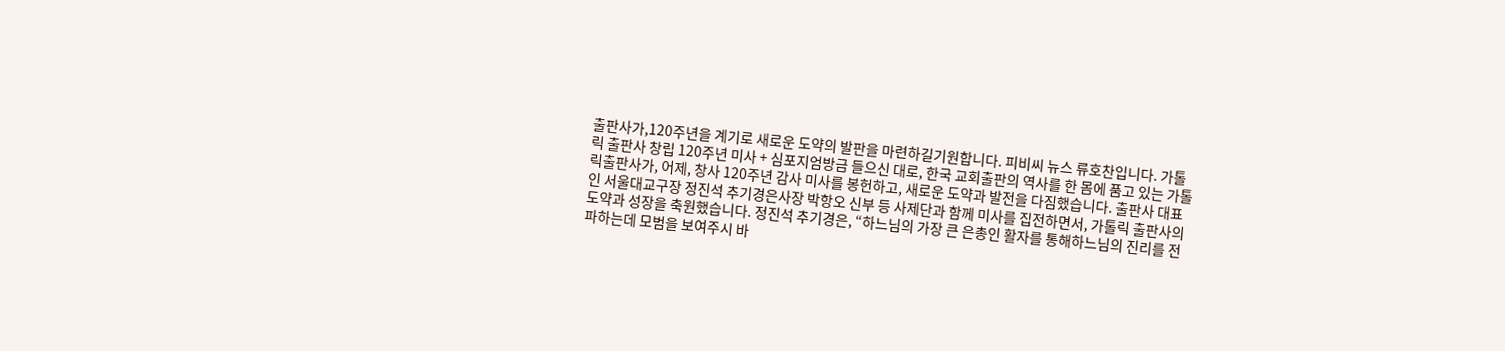출판사가,120주년을 계기로 새로운 도약의 발판을 마련하길기원합니다. 피비씨 뉴스 류호찬입니다. 가톨릭 출판사 창립 120주년 미사 + 심포지엄방금 들으신 대로, 한국 교회출판의 역사를 한 몸에 품고 있는 가톨릭출판사가, 어제, 창사 120주년 감사 미사를 봉헌하고, 새로운 도약과 발전을 다짐했습니다. 출판사 대표인 서울대교구장 정진석 추기경은사장 박항오 신부 등 사제단과 함께 미사를 집전하면서, 가톨릭 출판사의 도약과 성장을 축원했습니다. 정진석 추기경은, “하느님의 가장 큰 은총인 활자를 통해하느님의 진리를 전파하는데 모범을 보여주시 바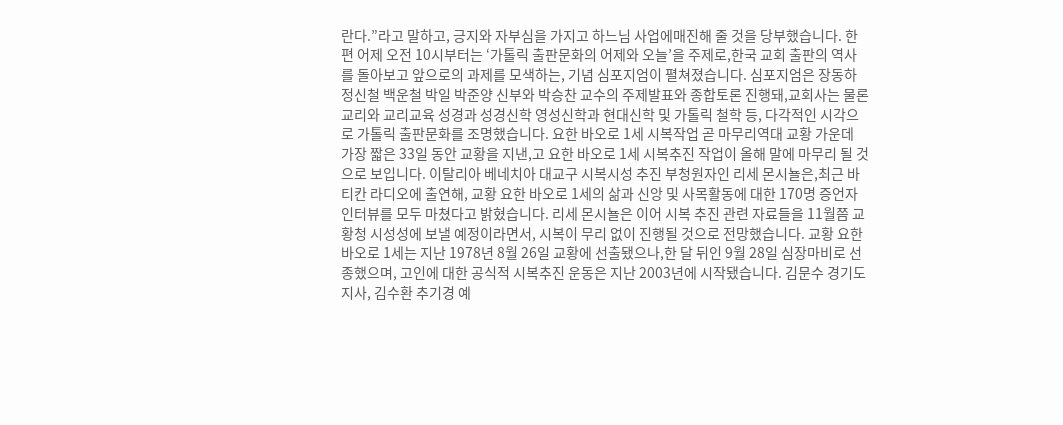란다.”라고 말하고, 긍지와 자부심을 가지고 하느님 사업에매진해 줄 것을 당부했습니다. 한편 어제 오전 10시부터는 ‘가톨릭 출판문화의 어제와 오늘’을 주제로,한국 교회 출판의 역사를 돌아보고 앞으로의 과제를 모색하는, 기념 심포지엄이 펼쳐졌습니다. 심포지엄은 장동하 정신철 백운철 박일 박준양 신부와 박승찬 교수의 주제발표와 종합토론 진행돼,교회사는 물론 교리와 교리교육 성경과 성경신학 영성신학과 현대신학 및 가톨릭 철학 등, 다각적인 시각으로 가톨릭 출판문화를 조명했습니다. 요한 바오로 1세 시복작업 곧 마무리역대 교황 가운데 가장 짧은 33일 동안 교황을 지낸,고 요한 바오로 1세 시복추진 작업이 올해 말에 마무리 될 것으로 보입니다. 이탈리아 베네치아 대교구 시복시성 추진 부청원자인 리세 몬시뇰은,최근 바티칸 라디오에 출연해, 교황 요한 바오로 1세의 삶과 신앙 및 사목활동에 대한 170명 증언자 인터뷰를 모두 마쳤다고 밝혔습니다. 리세 몬시뇰은 이어 시복 추진 관련 자료들을 11월쯤 교황청 시성성에 보낼 예정이라면서, 시복이 무리 없이 진행될 것으로 전망했습니다. 교황 요한 바오로 1세는 지난 1978년 8월 26일 교황에 선출됐으나,한 달 뒤인 9월 28일 심장마비로 선종했으며, 고인에 대한 공식적 시복추진 운동은 지난 2003년에 시작됐습니다. 김문수 경기도 지사, 김수환 추기경 예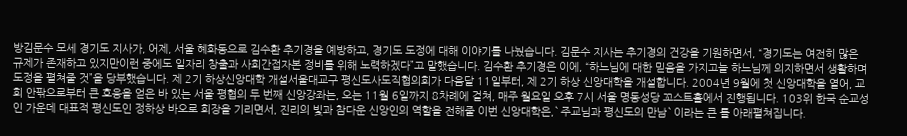방김문수 모세 경기도 지사가, 어제, 서울 혜화동으로 김수환 추기경을 예방하고, 경기도 도정에 대해 이야기를 나눴습니다. 김문수 지사는 추기경의 건강을 기원하면서, “경기도는 여전히 많은 규제가 존재하고 있지만이런 중에도 일자리 창출과 사회간접자본 정비를 위해 노력하겠다”고 말했습니다. 김수환 추기경은 이에, “하느님에 대한 믿음을 가지고늘 하느님께 의지하면서 생활하며도정을 펼쳐줄 것”을 당부했습니다. 제 2기 하상신앙대학 개설서울대교구 평신도사도직협의회가 다음달 11일부터, 제 2기 하상 신앙대학을 개설합니다. 2004년 9월에 첫 신앙대학을 열어, 교회 안팎으로부터 큰 호응을 얻은 바 있는 서울 평협의 두 번째 신앙강좌는, 오는 11월 6일까지 8차례에 걸쳐, 매주 월요일 오후 7시 서울 명동성당 꼬스트홀에서 진행됩니다. 103위 한국 순교성인 가운데 대표적 평신도인 정하상 바오로 회장을 기리면서, 진리의 빛과 참다운 신앙인의 역할을 전해줄 이번 신앙대학은,`주교님과 평신도의 만남`이라는 큰 틀 아래펼쳐집니다.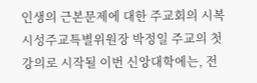인생의 근본문제에 대한 주교회의 시복시성주교특별위원장 박정일 주교의 첫 강의로 시작될 이번 신앙대학에는, 전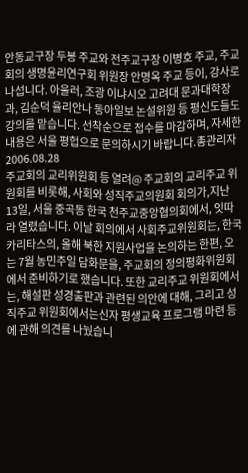안동교구장 두봉 주교와 전주교구장 이병호 주교, 주교회의 생명윤리연구회 위원장 안명옥 주교 등이, 강사로 나섭니다. 아울러, 조광 이냐시오 고려대 문과대학장과, 김순덕 율리안나 동아일보 논설위원 등 평신도들도 강의를 맡습니다. 선착순으로 접수를 마감하며, 자세한 내용은 서울 평헙으로 문의하시기 바랍니다.총관리자2006.08.28
주교회의 교리위원회 등 열려@ 주교회의 교리주교 위원회를 비롯해, 사회와 성직주교의원회 회의가,지난 13일, 서울 중곡동 한국 천주교중앙협의회에서, 잇따라 열렸습니다. 이날 회의에서 사회주교위원회는, 한국 카리타스의, 올해 북한 지원사업을 논의하는 한편, 오는 7월 농민주일 담화문을, 주교회의 정의평화위원회에서 준비하기로 했습니다. 또한 교리주교 위원회에서는, 해설판 성경출판과 관련된 의안에 대해, 그리고 성직주교 위원회에서는신자 평생교육 프로그램 마련 등에 관해 의견를 나눴습니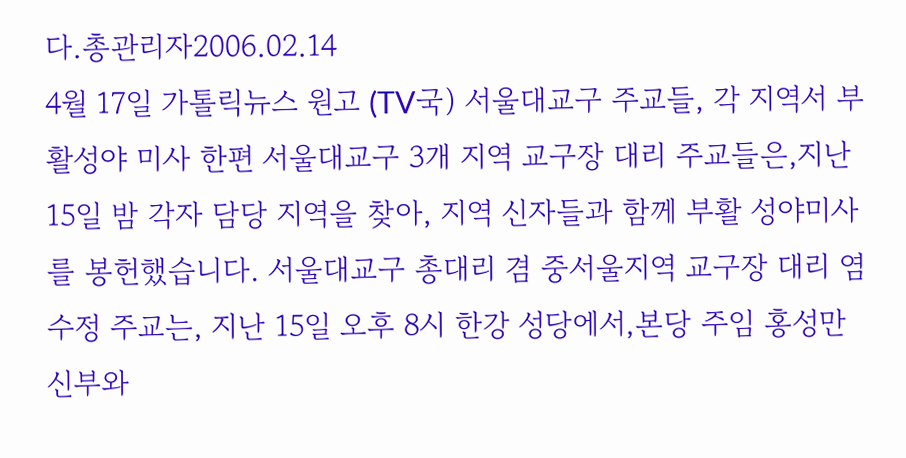다.총관리자2006.02.14
4월 17일 가톨릭뉴스 원고 (TV국) 서울대교구 주교들, 각 지역서 부활성야 미사 한편 서울대교구 3개 지역 교구장 대리 주교들은,지난 15일 밤 각자 담당 지역을 찾아, 지역 신자들과 함께 부활 성야미사를 봉헌했습니다. 서울대교구 총대리 겸 중서울지역 교구장 대리 염수정 주교는, 지난 15일 오후 8시 한강 성당에서,본당 주임 홍성만 신부와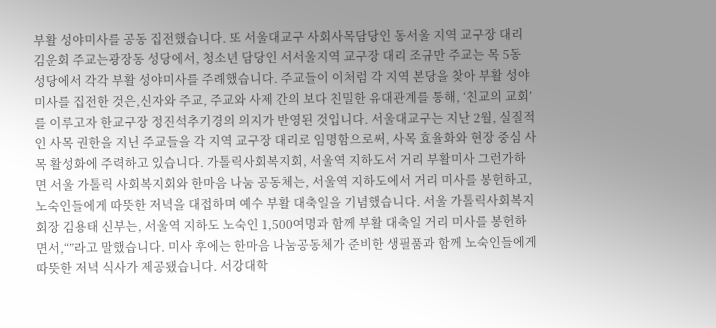부활 성야미사를 공동 집전했습니다. 또 서울대교구 사회사목담당인 동서울 지역 교구장 대리 김운회 주교는광장동 성당에서, 청소년 담당인 서서울지역 교구장 대리 조규만 주교는 목 5동 성당에서 각각 부활 성야미사를 주례했습니다. 주교들이 이처럼 각 지역 본당을 찾아 부활 성야미사를 집전한 것은,신자와 주교, 주교와 사제 간의 보다 친밀한 유대관계를 통해, ‘친교의 교회’를 이루고자 한교구장 정진석추기경의 의지가 반영된 것입니다. 서울대교구는 지난 2월, 실질적인 사목 권한을 지닌 주교들을 각 지역 교구장 대리로 임명함으로써, 사목 효율화와 현장 중심 사목 활성화에 주력하고 있습니다. 가톨릭사회복지회, 서울역 지하도서 거리 부활미사 그런가하면 서울 가톨릭 사회복지회와 한마음 나눔 공동체는, 서울역 지하도에서 거리 미사를 봉헌하고, 노숙인들에게 따뜻한 저녁을 대접하며 예수 부활 대축일을 기념했습니다. 서울 가톨릭사회복지회장 김용태 신부는, 서울역 지하도 노숙인 1,500여명과 함께 부활 대축일 거리 미사를 봉헌하면서,“”라고 말했습니다. 미사 후에는 한마음 나눔공동체가 준비한 생필품과 함께 노숙인들에게 따뜻한 저녁 식사가 제공됐습니다. 서강대학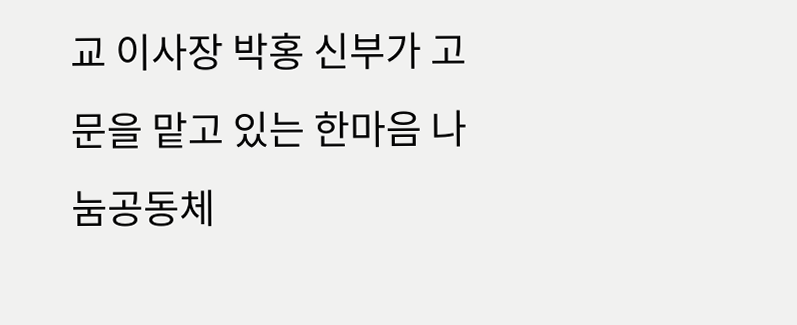교 이사장 박홍 신부가 고문을 맡고 있는 한마음 나눔공동체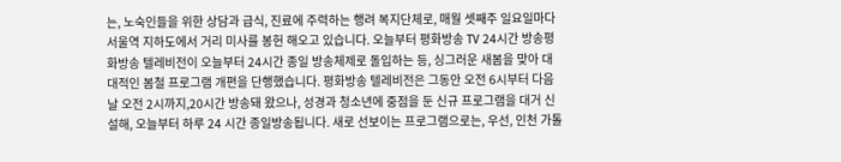는, 노숙인들을 위한 상담과 급식, 진료에 주력하는 행려 복지단체로, 매월 셋째주 일요일마다 서울역 지하도에서 거리 미사를 봉헌 해오고 있습니다. 오늘부터 평화방송 TV 24시간 방송평화방송 텔레비전이 오늘부터 24시간 종일 방송체제로 돌입하는 등, 싱그러운 새봄을 맞아 대대적인 봄철 프로그램 개편을 단행했습니다. 평화방송 텔레비전은 그동안 오전 6시부터 다음날 오전 2시까지,20시간 방송돼 왔으나, 성경과 청소년에 중점을 둔 신규 프로그램을 대거 신설해, 오늘부터 하루 24 시간 종일방송됩니다. 새로 선보이는 프로그램으로는, 우선, 인천 가톨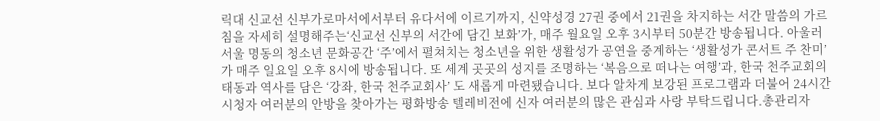릭대 신교선 신부가로마서에서부터 유다서에 이르기까지, 신약성경 27권 중에서 21권을 차지하는 서간 말씀의 가르침을 자세히 설명해주는‘신교선 신부의 서간에 담긴 보화’가, 매주 월요일 오후 3시부터 50분간 방송됩니다. 아울러 서울 명동의 청소년 문화공간 ‘주’에서 펼쳐치는 청소년을 위한 생활성가 공연을 중계하는 ‘생활성가 콘서트 주 찬미’가 매주 일요일 오후 8시에 방송됩니다. 또 세계 곳곳의 성지를 조명하는 ‘복음으로 떠나는 여행’과, 한국 천주교회의 태동과 역사를 담은 ‘강좌, 한국 천주교회사’ 도 새롭게 마련됐습니다. 보다 알차게 보강된 프로그램과 더불어 24시간 시청자 여러분의 안방을 찾아가는 평화방송 텔레비전에 신자 여러분의 많은 관심과 사랑 부탁드립니다.총관리자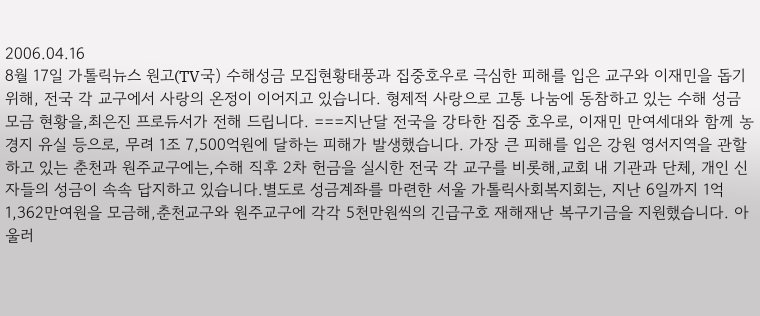2006.04.16
8월 17일 가톨릭뉴스 원고(TV국) 수해성금 모집현황태풍과 집중호우로 극심한 피해를 입은 교구와 이재민을 돕기 위해, 전국 각 교구에서 사랑의 온정이 이어지고 있습니다. 형제적 사랑으로 고통 나눔에 동참하고 있는 수해 성금 모금 현황을,최은진 프로듀서가 전해 드립니다. ===지난달 전국을 강타한 집중 호우로, 이재민 만여세대와 함께 농경지 유실 등으로, 무려 1조 7,500억원에 달하는 피해가 발생했습니다. 가장 큰 피해를 입은 강원 영서지역을 관할하고 있는 춘천과 원주교구에는,수해 직후 2차 헌금을 실시한 전국 각 교구를 비롯해,교회 내 기관과 단체, 개인 신자들의 성금이 속속 답지하고 있습니다.별도로 성금계좌를 마련한 서울 가톨릭사회복지회는, 지난 6일까지 1억 1,362만여원을 모금해,춘천교구와 원주교구에 각각 5천만원씩의 긴급구호 재해재난 복구기금을 지원했습니다. 아울러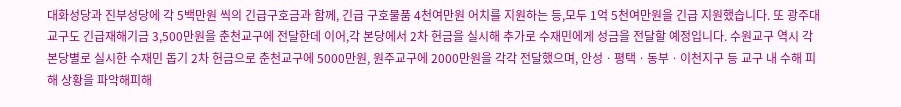대화성당과 진부성당에 각 5백만원 씩의 긴급구호금과 함께, 긴급 구호물품 4천여만원 어치를 지원하는 등,모두 1억 5천여만원을 긴급 지원했습니다. 또 광주대교구도 긴급재해기금 3,500만원을 춘천교구에 전달한데 이어,각 본당에서 2차 헌금을 실시해 추가로 수재민에게 성금을 전달할 예정입니다. 수원교구 역시 각 본당별로 실시한 수재민 돕기 2차 헌금으로 춘천교구에 5000만원, 원주교구에 2000만원을 각각 전달했으며, 안성ㆍ평택ㆍ동부ㆍ이천지구 등 교구 내 수해 피해 상황을 파악해피해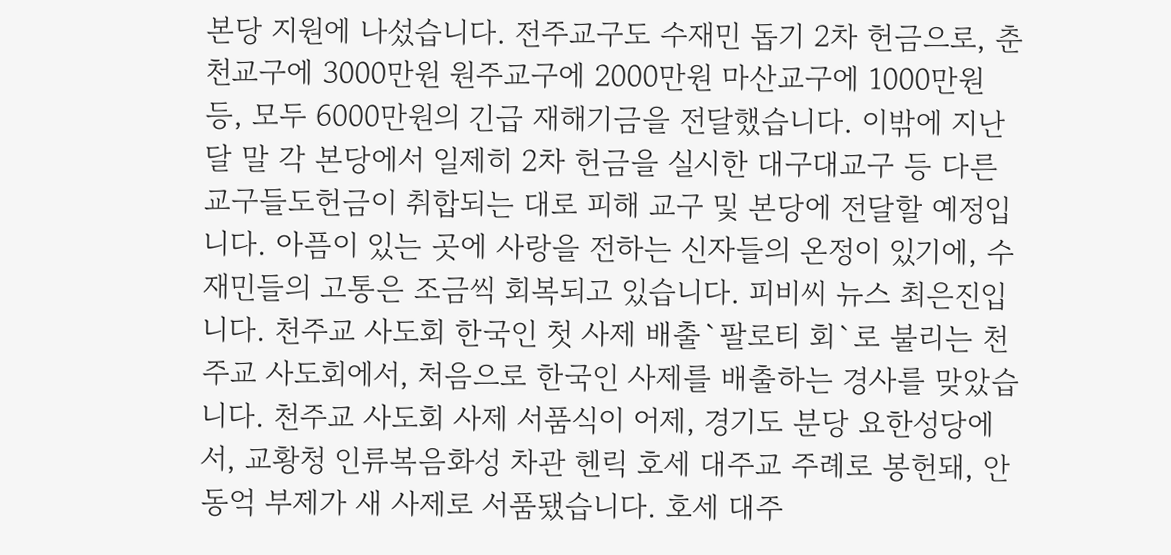본당 지원에 나섰습니다. 전주교구도 수재민 돕기 2차 헌금으로, 춘천교구에 3000만원 원주교구에 2000만원 마산교구에 1000만원 등, 모두 6000만원의 긴급 재해기금을 전달했습니다. 이밖에 지난달 말 각 본당에서 일제히 2차 헌금을 실시한 대구대교구 등 다른 교구들도헌금이 취합되는 대로 피해 교구 및 본당에 전달할 예정입니다. 아픔이 있는 곳에 사랑을 전하는 신자들의 온정이 있기에, 수재민들의 고통은 조금씩 회복되고 있습니다. 피비씨 뉴스 최은진입니다. 천주교 사도회 한국인 첫 사제 배출`팔로티 회`로 불리는 천주교 사도회에서, 처음으로 한국인 사제를 배출하는 경사를 맞았습니다. 천주교 사도회 사제 서품식이 어제, 경기도 분당 요한성당에서, 교황청 인류복음화성 차관 헨릭 호세 대주교 주례로 봉헌돼, 안동억 부제가 새 사제로 서품됐습니다. 호세 대주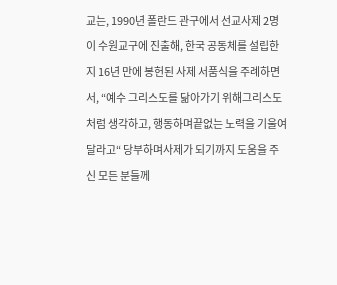교는, 1990년 폴란드 관구에서 선교사제 2명이 수원교구에 진출해, 한국 공동체를 설립한 지 16년 만에 봉헌된 사제 서품식을 주례하면서, “예수 그리스도를 닮아가기 위해그리스도처럼 생각하고, 행동하며끝없는 노력을 기울여 달라고“ 당부하며사제가 되기까지 도움을 주신 모든 분들께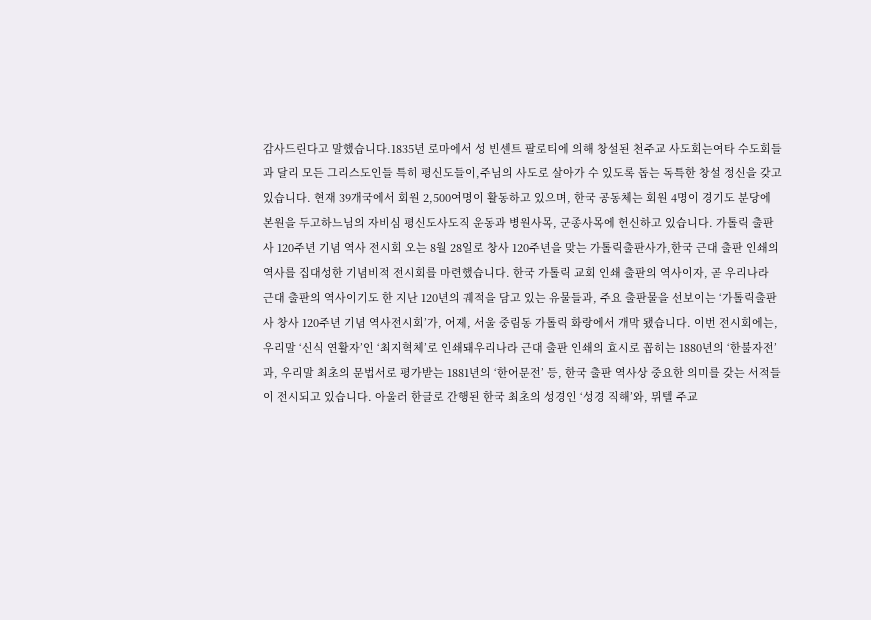감사드린다고 말했습니다.1835년 로마에서 성 빈센트 팔로티에 의해 창설된 천주교 사도회는여타 수도회들과 달리 모든 그리스도인들 특히 평신도들이,주님의 사도로 살아가 수 있도록 돕는 독특한 창설 정신을 갖고 있습니다. 현재 39개국에서 회원 2,500여명이 활동하고 있으며, 한국 공동체는 회원 4명이 경기도 분당에 본원을 두고하느님의 자비심 평신도사도직 운동과 병원사목, 군종사목에 헌신하고 있습니다. 가톨릭 출판사 120주년 기념 역사 전시회 오는 8월 28일로 창사 120주년을 맞는 가톨릭출판사가,한국 근대 출판 인쇄의 역사를 집대성한 기념비적 전시회를 마련했습니다. 한국 가톨릭 교회 인쇄 출판의 역사이자, 곧 우리나라 근대 출판의 역사이기도 한 지난 120년의 궤적을 담고 있는 유물들과, 주요 출판물을 선보이는 ‘가톨릭출판사 창사 120주년 기념 역사전시회’가, 어제, 서울 중림동 가톨릭 화랑에서 개막 됐습니다. 이번 전시회에는, 우리말 ‘신식 연활자’인 ‘최지혁체’로 인쇄돼우리나라 근대 출판 인쇄의 효시로 꼽히는 1880년의 ‘한불자전’과, 우리말 최초의 문법서로 평가받는 1881년의 ‘한어문전’ 등, 한국 출판 역사상 중요한 의미를 갖는 서적들이 전시되고 있습니다. 아울러 한글로 간행된 한국 최초의 성경인 ‘성경 직해’와, 뮈텔 주교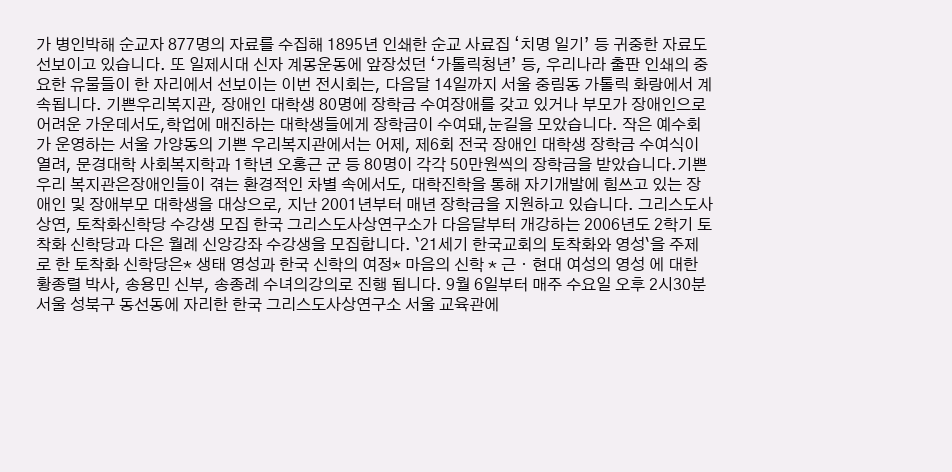가 병인박해 순교자 877명의 자료를 수집해 1895년 인쇄한 순교 사료집 ‘치명 일기’ 등 귀중한 자료도 선보이고 있습니다. 또 일제시대 신자 계몽운동에 앞장섰던 ‘가톨릭청년’ 등, 우리나라 출판 인쇄의 중요한 유물들이 한 자리에서 선보이는 이번 전시회는, 다음달 14일까지 서울 중림동 가톨릭 화랑에서 계속됩니다. 기쁜우리복지관, 장애인 대학생 80명에 장학금 수여장애를 갖고 있거나 부모가 장애인으로 어려운 가운데서도,학업에 매진하는 대학생들에게 장학금이 수여돼,눈길을 모았습니다. 작은 예수회가 운영하는 서울 가양동의 기쁜 우리복지관에서는 어제, 제6회 전국 장애인 대학생 장학금 수여식이 열려, 문경대학 사회복지학과 1학년 오홍근 군 등 80명이 각각 50만원씩의 장학금을 받았습니다.기쁜 우리 복지관은장애인들이 겪는 환경적인 차별 속에서도, 대학진학을 통해 자기개발에 힘쓰고 있는 장애인 및 장애부모 대학생을 대상으로, 지난 2001년부터 매년 장학금을 지원하고 있습니다. 그리스도사상연, 토착화신학당 수강생 모집 한국 그리스도사상연구소가 다음달부터 개강하는 2006년도 2학기 토착화 신학당과 다은 월례 신앙강좌 수강생을 모집합니다. `21세기 한국교회의 토착화와 영성`을 주제로 한 토착화 신학당은* 생태 영성과 한국 신학의 여정* 마음의 신학 * 근ㆍ현대 여성의 영성 에 대한 황종렬 박사, 송용민 신부, 송종례 수녀의강의로 진행 됩니다. 9월 6일부터 매주 수요일 오후 2시30분 서울 성북구 동선동에 자리한 한국 그리스도사상연구소 서울 교육관에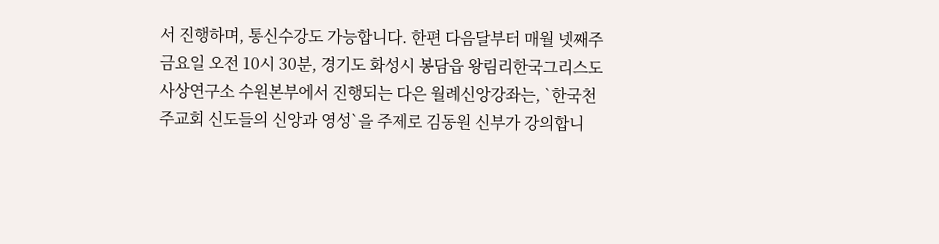서 진행하며, 통신수강도 가능합니다. 한편 다음달부터 매월 넷째주 금요일 오전 10시 30분, 경기도 화성시 봉담읍 왕림리한국그리스도사상연구소 수원본부에서 진행되는 다은 월례신앙강좌는, `한국천주교회 신도들의 신앙과 영성`을 주제로 김동원 신부가 강의합니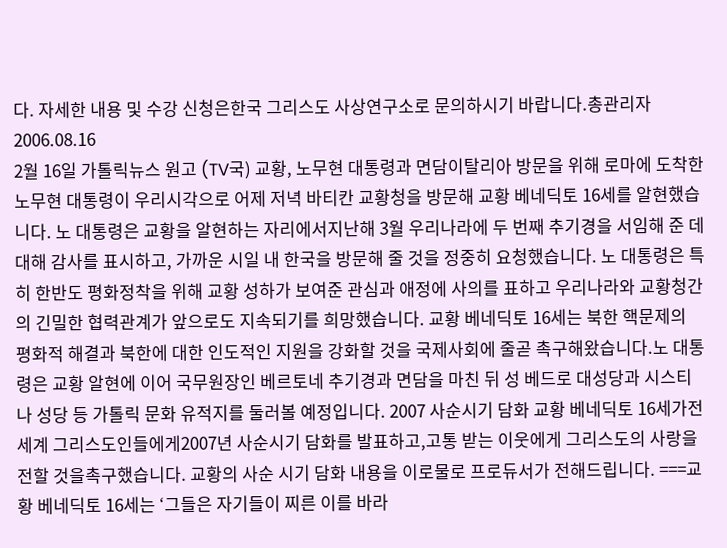다. 자세한 내용 및 수강 신청은한국 그리스도 사상연구소로 문의하시기 바랍니다.총관리자2006.08.16
2월 16일 가톨릭뉴스 원고 (TV국) 교황, 노무현 대통령과 면담이탈리아 방문을 위해 로마에 도착한 노무현 대통령이 우리시각으로 어제 저녁 바티칸 교황청을 방문해 교황 베네딕토 16세를 알현했습니다. 노 대통령은 교황을 알현하는 자리에서지난해 3월 우리나라에 두 번째 추기경을 서임해 준 데 대해 감사를 표시하고, 가까운 시일 내 한국을 방문해 줄 것을 정중히 요청했습니다. 노 대통령은 특히 한반도 평화정착을 위해 교황 성하가 보여준 관심과 애정에 사의를 표하고 우리나라와 교황청간의 긴밀한 협력관계가 앞으로도 지속되기를 희망했습니다. 교황 베네딕토 16세는 북한 핵문제의 평화적 해결과 북한에 대한 인도적인 지원을 강화할 것을 국제사회에 줄곧 촉구해왔습니다.노 대통령은 교황 알현에 이어 국무원장인 베르토네 추기경과 면담을 마친 뒤 성 베드로 대성당과 시스티나 성당 등 가톨릭 문화 유적지를 둘러볼 예정입니다. 2007 사순시기 담화 교황 베네딕토 16세가전 세계 그리스도인들에게2007년 사순시기 담화를 발표하고,고통 받는 이웃에게 그리스도의 사랑을 전할 것을촉구했습니다. 교황의 사순 시기 담화 내용을 이로물로 프로듀서가 전해드립니다. ===교황 베네딕토 16세는 ‘그들은 자기들이 찌른 이를 바라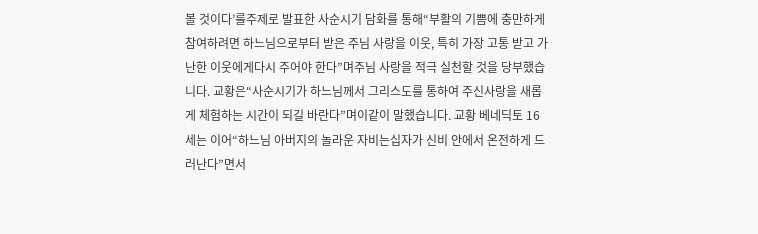볼 것이다’를주제로 발표한 사순시기 담화를 통해“부활의 기쁨에 충만하게 참여하려면 하느님으로부터 받은 주님 사랑을 이웃, 특히 가장 고통 받고 가난한 이웃에게다시 주어야 한다”며주님 사랑을 적극 실천할 것을 당부했습니다. 교황은“사순시기가 하느님께서 그리스도를 통하여 주신사랑을 새롭게 체험하는 시간이 되길 바란다”며이같이 말했습니다. 교황 베네딕토 16세는 이어“하느님 아버지의 놀라운 자비는십자가 신비 안에서 온전하게 드러난다”면서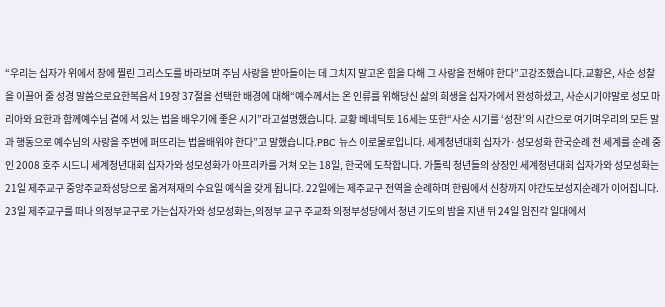“우리는 십자가 위에서 창에 찔린 그리스도를 바라보며 주님 사랑을 받아들이는 데 그치지 말고온 힘을 다해 그 사랑을 전해야 한다”고강조했습니다.교황은, 사순 성찰을 이끌어 줄 성경 말씀으로요한복음서 19장 37절을 선택한 배경에 대해“예수께서는 온 인류를 위해당신 삶의 희생을 십자가에서 완성하셨고, 사순시기야말로 성모 마리아와 요한과 함께예수님 곁에 서 있는 법을 배우기에 좋은 시기”라고설명했습니다. 교황 베네딕토 16세는 또한“사순 시기를 ‘성찬’의 시간으로 여기며우리의 모든 말과 행동으로 예수님의 사랑을 주변에 퍼뜨리는 법을배워야 한다”고 말했습니다.PBC 뉴스 이로물로입니다. 세계청년대회 십자가·성모성화 한국순례 전 세계를 순례 중인 2008 호주 시드니 세계청년대회 십자가와 성모성화가 아프리카를 거쳐 오는 18일, 한국에 도착합니다. 가톨릭 청년들의 상징인 세계청년대회 십자가와 성모성화는21일 제주교구 중앙주교좌성당으로 옮겨져재의 수요일 예식을 갖게 됩니다. 22일에는 제주교구 전역을 순례하며 한림에서 신창까지 야간도보성지순례가 이어집니다. 23일 제주교구를 떠나 의정부교구로 가는십자가와 성모성화는,의정부 교구 주교좌 의정부성당에서 청년 기도의 밤을 지낸 뒤 24일 임진각 일대에서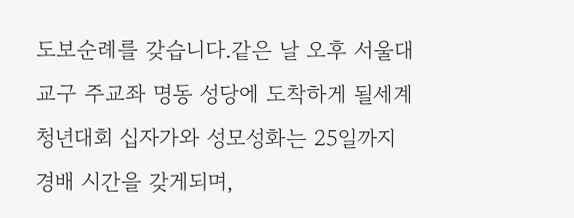도보순례를 갖습니다.같은 날 오후 서울대교구 주교좌 명동 성당에 도착하게 될세계청년대회 십자가와 성모성화는 25일까지 경배 시간을 갖게되며,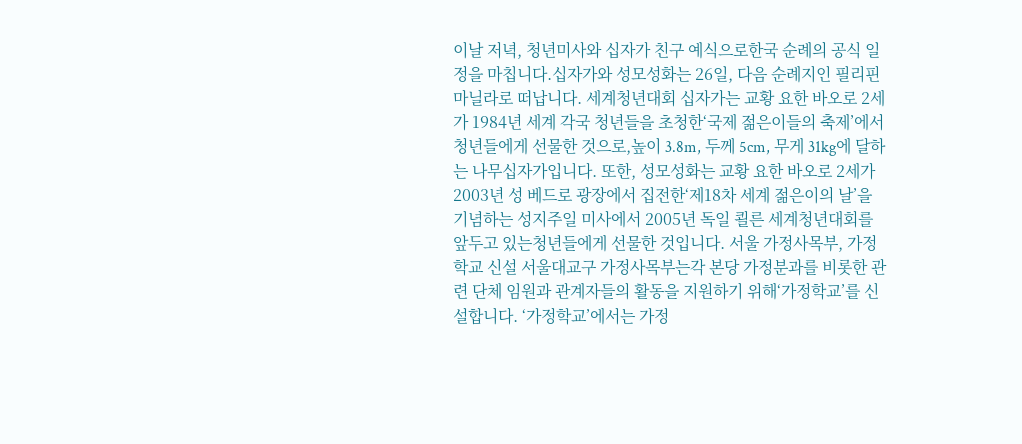이날 저녁, 청년미사와 십자가 친구 예식으로한국 순례의 공식 일정을 마칩니다.십자가와 성모성화는 26일, 다음 순례지인 필리핀 마닐라로 떠납니다. 세계청년대회 십자가는 교황 요한 바오로 2세가 1984년 세계 각국 청년들을 초청한‘국제 젊은이들의 축제’에서 청년들에게 선물한 것으로,높이 3.8m, 두께 5cm, 무게 31kg에 달하는 나무십자가입니다. 또한, 성모성화는 교황 요한 바오로 2세가 2003년 성 베드로 광장에서 집전한‘제18차 세계 젊은이의 날’을 기념하는 성지주일 미사에서 2005년 독일 쾰른 세계청년대회를 앞두고 있는청년들에게 선물한 것입니다. 서울 가정사목부, 가정학교 신설 서울대교구 가정사목부는각 본당 가정분과를 비롯한 관련 단체 임원과 관계자들의 활동을 지원하기 위해‘가정학교’를 신설합니다. ‘가정학교’에서는 가정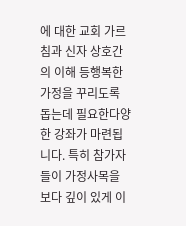에 대한 교회 가르침과 신자 상호간의 이해 등행복한 가정을 꾸리도록 돕는데 필요한다양한 강좌가 마련됩니다. 특히 참가자들이 가정사목을 보다 깊이 있게 이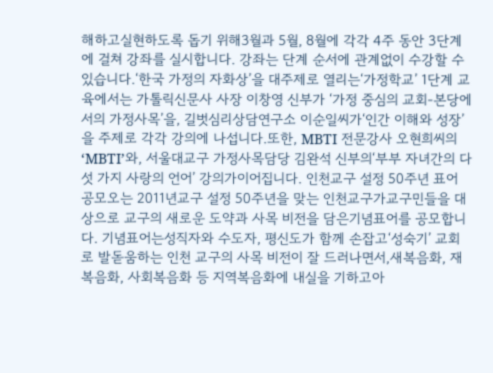해하고실현하도록 돕기 위해3월과 5월, 8월에 각각 4주 동안 3단계에 걸쳐 강좌를 실시합니다. 강좌는 단계 순서에 관계없이 수강할 수 있습니다.‘한국 가정의 자화상’을 대주제로 열리는‘가정학교’ 1단계 교육에서는 가톨릭신문사 사장 이창영 신부가 ‘가정 중심의 교회-본당에서의 가정사목’을, 길벗심리상담연구소 이순일씨가‘인간 이해와 성장’을 주제로 각각 강의에 나섭니다.또한, MBTI 전문강사 오현희씨의 ‘MBTI’와, 서울대교구 가정사목담당 김완석 신부의‘부부 자녀간의 다섯 가지 사랑의 언어’ 강의가이어집니다. 인천교구 설정 50주년 표어 공모오는 2011년교구 설정 50주년을 맞는 인천교구가교구민들을 대상으로 교구의 새로운 도약과 사목 비전을 담은기념표어를 공모합니다. 기념표어는성직자와 수도자, 평신도가 함께 손잡고‘성숙기’ 교회로 발돋움하는 인천 교구의 사목 비전이 잘 드러나면서,새복음화, 재복음화, 사회복음화 등 지역복음화에 내실을 기하고아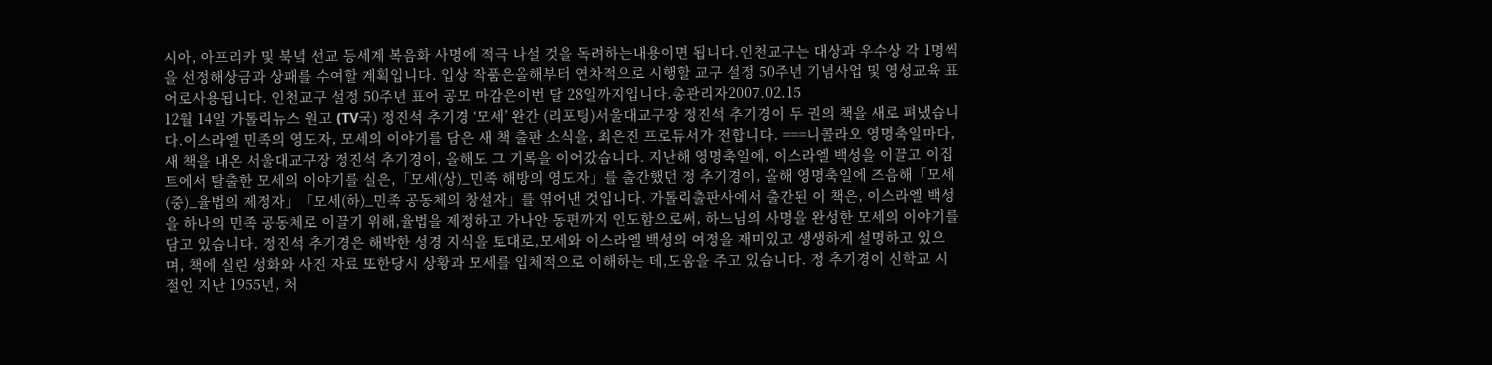시아, 아프리카 및 북녘 선교 등세계 복음화 사명에 적극 나설 것을 독려하는내용이면 됩니다.인천교구는 대상과 우수상 각 1명씩을 선정해상금과 상패를 수여할 계획입니다. 입상 작품은올해부터 연차적으로 시행할 교구 설정 50주년 기념사업 및 영성교육 표어로사용됩니다. 인천교구 설정 50주년 표어 공모 마감은이번 달 28일까지입니다.총관리자2007.02.15
12월 14일 가톨릭뉴스 원고 (TV국) 정진석 추기경 ‘모세’ 완간 (리포팅)서울대교구장 정진석 추기경이 두 권의 책을 새로 펴냈습니다.이스라엘 민족의 영도자, 모세의 이야기를 담은 새 책 출판 소식을, 최은진 프로듀서가 전합니다. ===니콜라오 영명축일마다,새 책을 내온 서울대교구장 정진석 추기경이, 올해도 그 기록을 이어갔습니다. 지난해 영명축일에, 이스라엘 백성을 이끌고 이집트에서 탈출한 모세의 이야기를 실은,「모세(상)_민족 해방의 영도자」를 출간했던 정 추기경이, 올해 영명축일에 즈음해「모세(중)_율법의 제정자」「모세(하)_민족 공동체의 창설자」를 엮어낸 것입니다. 가톨릭출판사에서 출간된 이 책은, 이스라엘 백성을 하나의 민족 공동체로 이끌기 위해,율법을 제정하고 가나안 동편까지 인도함으로써, 하느님의 사명을 완성한 모세의 이야기를 담고 있습니다. 정진석 추기경은 해박한 성경 지식을 토대로,모세와 이스라엘 백성의 여정을 재미있고 생생하게 설명하고 있으며, 책에 실린 성화와 사진 자료 또한당시 상황과 모세를 입체적으로 이해하는 데,도움을 주고 있습니다. 정 추기경이 신학교 시절인 지난 1955년, 처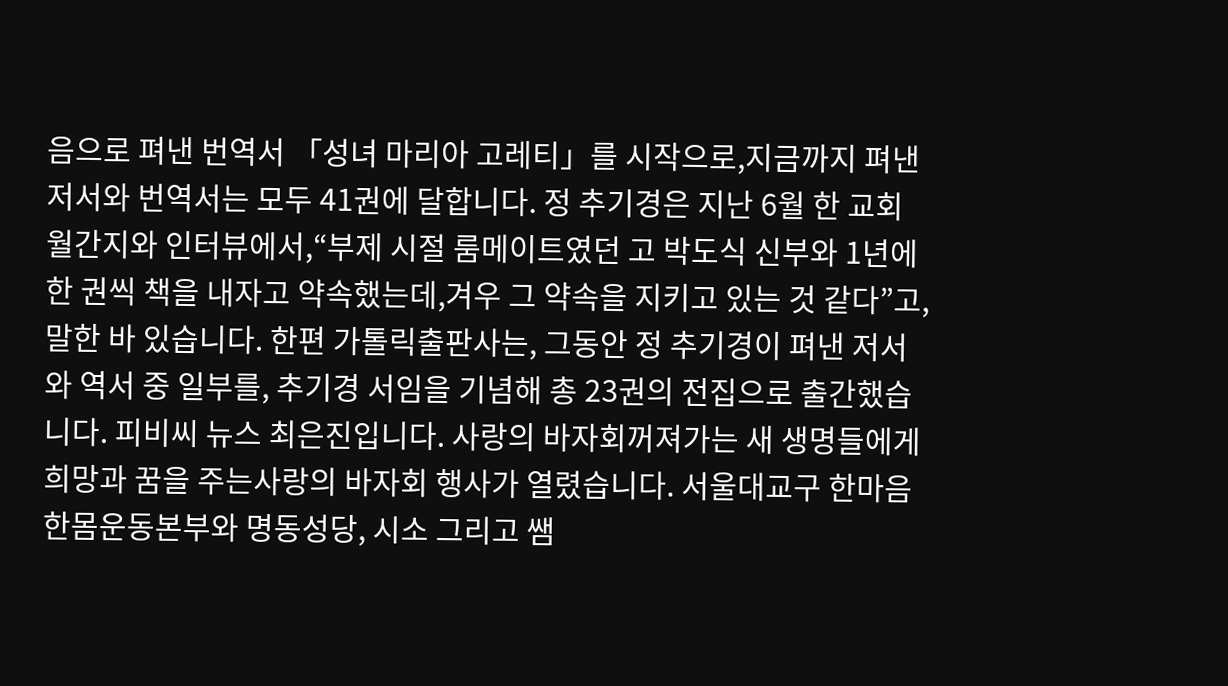음으로 펴낸 번역서 「성녀 마리아 고레티」를 시작으로,지금까지 펴낸 저서와 번역서는 모두 41권에 달합니다. 정 추기경은 지난 6월 한 교회 월간지와 인터뷰에서,“부제 시절 룸메이트였던 고 박도식 신부와 1년에 한 권씩 책을 내자고 약속했는데,겨우 그 약속을 지키고 있는 것 같다”고, 말한 바 있습니다. 한편 가톨릭출판사는, 그동안 정 추기경이 펴낸 저서와 역서 중 일부를, 추기경 서임을 기념해 총 23권의 전집으로 출간했습니다. 피비씨 뉴스 최은진입니다. 사랑의 바자회꺼져가는 새 생명들에게희망과 꿈을 주는사랑의 바자회 행사가 열렸습니다. 서울대교구 한마음 한몸운동본부와 명동성당, 시소 그리고 쌤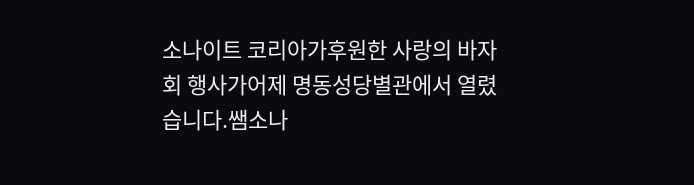소나이트 코리아가후원한 사랑의 바자회 행사가어제 명동성당별관에서 열렸습니다.쌤소나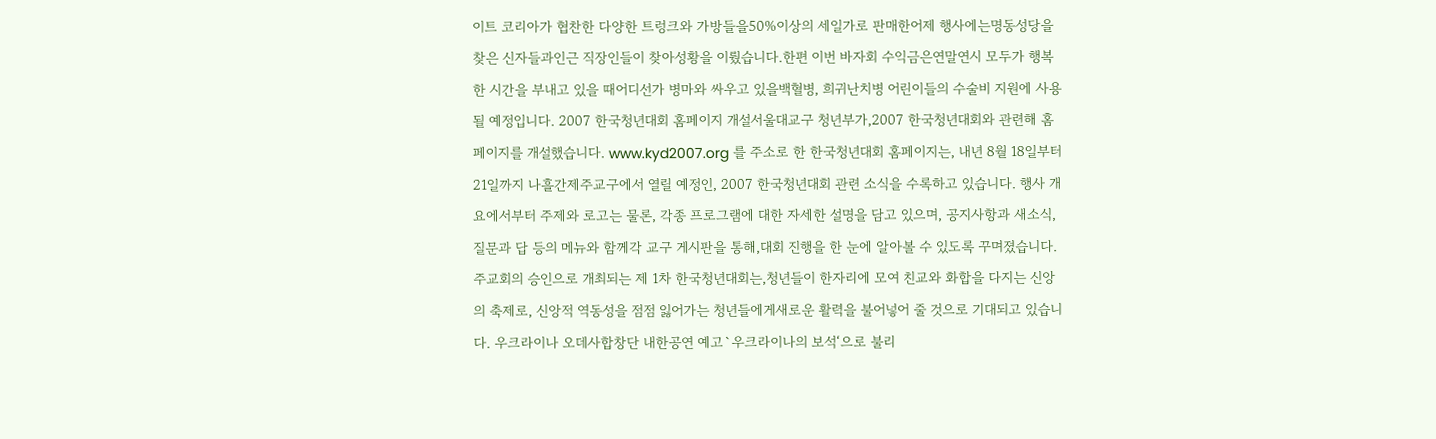이트 코리아가 협찬한 다양한 트렁크와 가방들을50%이상의 세일가로 판매한어제 행사에는명동성당을 찾은 신자들과인근 직장인들이 찾아성황을 이뤘습니다.한편 이번 바자회 수익금은연말연시 모두가 행복한 시간을 부내고 있을 때어디선가 병마와 싸우고 있을백혈병, 희귀난치병 어린이들의 수술비 지원에 사용될 예정입니다. 2007 한국청년대회 홈페이지 개설서울대교구 청년부가,2007 한국청년대회와 관련해 홈페이지를 개설했습니다. www.kyd2007.org 를 주소로 한 한국청년대회 홈페이지는, 내년 8월 18일부터 21일까지 나흘간제주교구에서 열릴 예정인, 2007 한국청년대회 관련 소식을 수록하고 있습니다. 행사 개요에서부터 주제와 로고는 물론, 각종 프로그램에 대한 자세한 설명을 담고 있으며, 공지사항과 새소식, 질문과 답 등의 메뉴와 함께각 교구 게시판을 통해,대회 진행을 한 눈에 알아볼 수 있도록 꾸며졌습니다.주교회의 승인으로 개최되는 제 1차 한국청년대회는,청년들이 한자리에 모여 친교와 화합을 다지는 신앙의 축제로, 신앙적 역동성을 점점 잃어가는 청년들에게새로운 활력을 불어넣어 줄 것으로 기대되고 있습니다. 우크라이나 오데사합창단 내한공연 예고`우크라이나의 보석‘으로 불리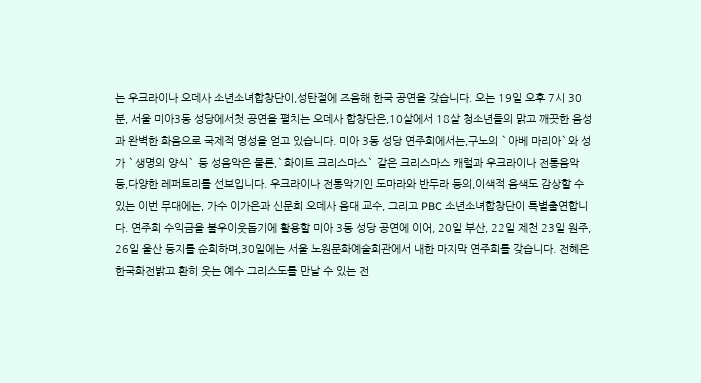는 우크라이나 오데사 소년소녀합창단이,성탄절에 즈음해 한국 공연을 갖습니다. 오는 19일 오후 7시 30분, 서울 미아3동 성당에서첫 공연을 펼치는 오데사 합창단은,10살에서 18살 청소년들의 맑고 깨끗한 음성과 완벽한 화음으로 국제적 명성을 얻고 있습니다. 미아 3동 성당 연주회에서는,구노의 `아베 마리아`와 성가 `생명의 양식` 등 성음악은 물론,`화이트 크리스마스` 같은 크리스마스 캐럴과 우크라이나 전통음악 등,다양한 레퍼토리를 선보입니다. 우크라이나 전통악기인 도마라와 반두라 등의,이색적 음색도 감상할 수 있는 이번 무대에는, 가수 이가은과 신문희 오데사 음대 교수, 그리고 PBC 소년소녀합창단이 특별출연합니다. 연주회 수익금을 불우이웃돕기에 활용할 미아 3동 성당 공연에 이어, 20일 부산, 22일 제천 23일 원주, 26일 울산 등지를 순회하며,30일에는 서울 노원문화예술회관에서 내한 마지막 연주회를 갖습니다. 전혜은 한국화전밝고 환히 웃는 예수 그리스도를 만날 수 있는 전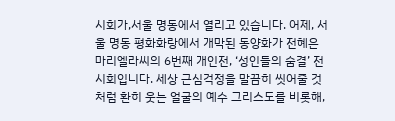시회가,서울 명동에서 열리고 있습니다. 어제, 서울 명동 평화화랑에서 개막된 동양화가 전혜은 마리엘라씨의 6번째 개인전, ‘성인들의 숨결’ 전시회입니다. 세상 근심걱정을 말끔히 씻어줄 것 처럼 환히 웃는 얼굴의 예수 그리스도를 비롯해,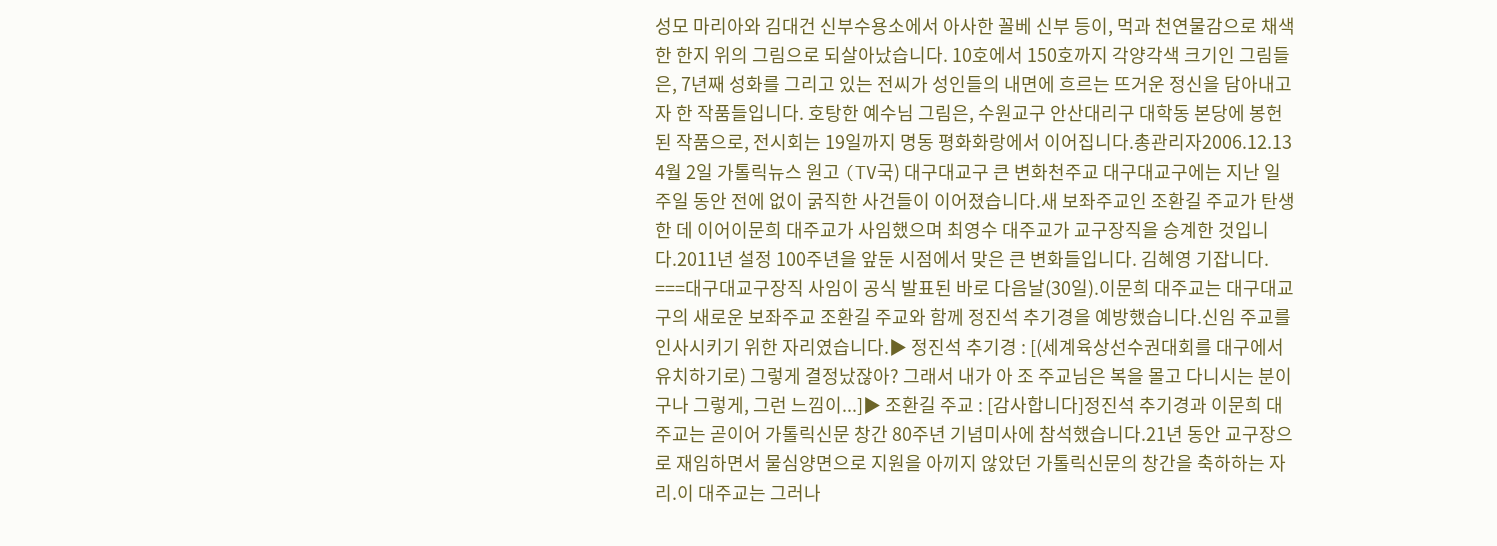성모 마리아와 김대건 신부수용소에서 아사한 꼴베 신부 등이, 먹과 천연물감으로 채색한 한지 위의 그림으로 되살아났습니다. 10호에서 150호까지 각양각색 크기인 그림들은, 7년째 성화를 그리고 있는 전씨가 성인들의 내면에 흐르는 뜨거운 정신을 담아내고자 한 작품들입니다. 호탕한 예수님 그림은, 수원교구 안산대리구 대학동 본당에 봉헌된 작품으로, 전시회는 19일까지 명동 평화화랑에서 이어집니다.총관리자2006.12.13
4월 2일 가톨릭뉴스 원고 (TV국) 대구대교구 큰 변화천주교 대구대교구에는 지난 일주일 동안 전에 없이 굵직한 사건들이 이어졌습니다.새 보좌주교인 조환길 주교가 탄생한 데 이어이문희 대주교가 사임했으며 최영수 대주교가 교구장직을 승계한 것입니다.2011년 설정 100주년을 앞둔 시점에서 맞은 큰 변화들입니다. 김혜영 기잡니다. ===대구대교구장직 사임이 공식 발표된 바로 다음날(30일).이문희 대주교는 대구대교구의 새로운 보좌주교 조환길 주교와 함께 정진석 추기경을 예방했습니다.신임 주교를 인사시키기 위한 자리였습니다.▶ 정진석 추기경 : [(세계육상선수권대회를 대구에서 유치하기로) 그렇게 결정났잖아? 그래서 내가 아 조 주교님은 복을 몰고 다니시는 분이구나 그렇게, 그런 느낌이...]▶ 조환길 주교 : [감사합니다]정진석 추기경과 이문희 대주교는 곧이어 가톨릭신문 창간 80주년 기념미사에 참석했습니다.21년 동안 교구장으로 재임하면서 물심양면으로 지원을 아끼지 않았던 가톨릭신문의 창간을 축하하는 자리.이 대주교는 그러나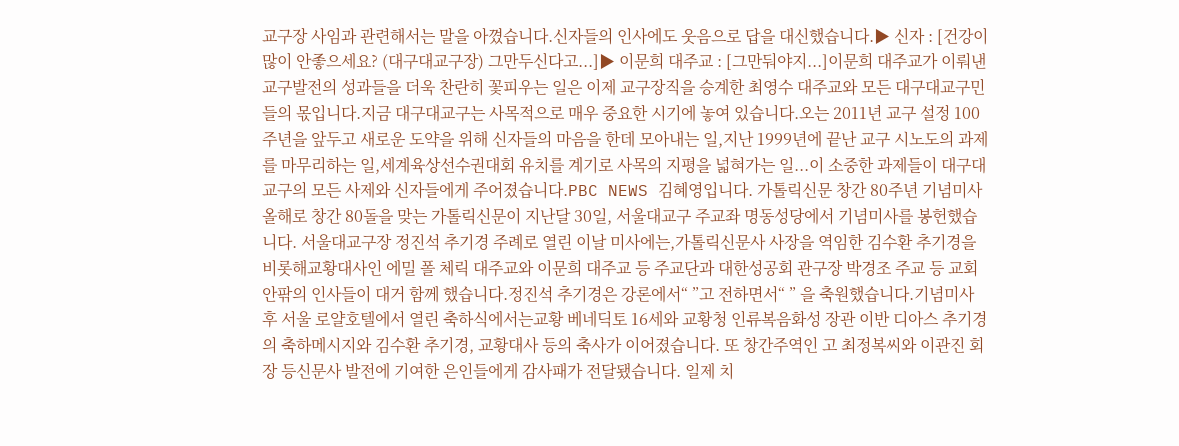교구장 사임과 관련해서는 말을 아꼈습니다.신자들의 인사에도 웃음으로 답을 대신했습니다.▶ 신자 : [건강이 많이 안좋으세요? (대구대교구장) 그만두신다고...]▶ 이문희 대주교 : [그만둬야지...]이문희 대주교가 이뤄낸 교구발전의 성과들을 더욱 찬란히 꽃피우는 일은 이제 교구장직을 승계한 최영수 대주교와 모든 대구대교구민들의 몫입니다.지금 대구대교구는 사목적으로 매우 중요한 시기에 놓여 있습니다.오는 2011년 교구 설정 100주년을 앞두고 새로운 도약을 위해 신자들의 마음을 한데 모아내는 일,지난 1999년에 끝난 교구 시노도의 과제를 마무리하는 일,세계육상선수권대회 유치를 계기로 사목의 지평을 넓혀가는 일...이 소중한 과제들이 대구대교구의 모든 사제와 신자들에게 주어졌습니다.PBC NEWS 김혜영입니다. 가톨릭신문 창간 80주년 기념미사올해로 창간 80돌을 맞는 가톨릭신문이 지난달 30일, 서울대교구 주교좌 명동성당에서 기념미사를 봉헌했습니다. 서울대교구장 정진석 추기경 주례로 열린 이날 미사에는,가톨릭신문사 사장을 역임한 김수환 추기경을 비롯해교황대사인 에밀 폴 체릭 대주교와 이문희 대주교 등 주교단과 대한성공회 관구장 박경조 주교 등 교회 안팎의 인사들이 대거 함께 했습니다.정진석 추기경은 강론에서“ ”고 전하면서“ ” 을 축원했습니다.기념미사 후 서울 로얄호텔에서 열린 축하식에서는교황 베네딕토 16세와 교황청 인류복음화성 장관 이반 디아스 추기경의 축하메시지와 김수환 추기경, 교황대사 등의 축사가 이어졌습니다. 또 창간주역인 고 최정복씨와 이관진 회장 등신문사 발전에 기여한 은인들에게 감사패가 전달됐습니다. 일제 치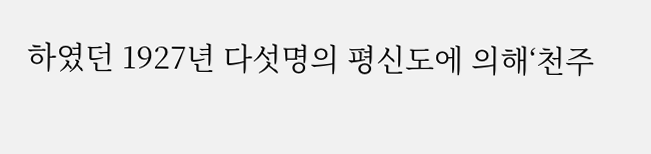하였던 1927년 다섯명의 평신도에 의해‘천주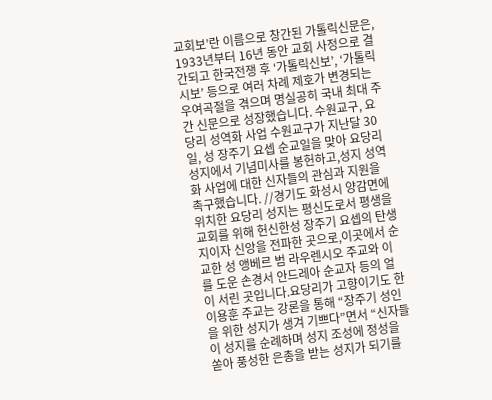교회보’란 이름으로 창간된 가톨릭신문은, 1933년부터 16년 동안 교회 사정으로 결간되고 한국전쟁 후 ‘가톨릭신보’, ‘가톨릭시보’ 등으로 여러 차례 제호가 변경되는 우여곡절을 겪으며 명실공히 국내 최대 주간 신문으로 성장했습니다. 수원교구, 요당리 성역화 사업 수원교구가 지난달 30일, 성 장주기 요셉 순교일을 맞아 요당리 성지에서 기념미사를 봉헌하고,성지 성역화 사업에 대한 신자들의 관심과 지원을 촉구했습니다. //경기도 화성시 양감면에 위치한 요당리 성지는 평신도로서 평생을 교회를 위해 헌신한성 장주기 요셉의 탄생지이자 신앙을 전파한 곳으로,이곳에서 순교한 성 앵베르 범 라우렌시오 주교와 이를 도운 손경서 안드레아 순교자 등의 얼이 서린 곳입니다.요당리가 고향이기도 한 이용훈 주교는 강론을 통해 “장주기 성인을 위한 성지가 생겨 기쁘다”면서 “신자들이 성지를 순례하며 성지 조성에 정성을 쏟아 풍성한 은총을 받는 성지가 되기를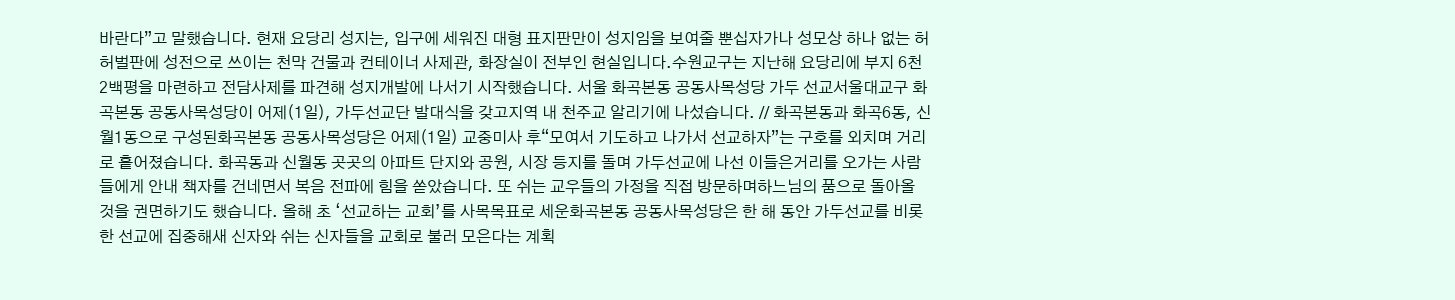바란다”고 말했습니다. 현재 요당리 성지는, 입구에 세워진 대형 표지판만이 성지임을 보여줄 뿐십자가나 성모상 하나 없는 허허벌판에 성전으로 쓰이는 천막 건물과 컨테이너 사제관, 화장실이 전부인 현실입니다.수원교구는 지난해 요당리에 부지 6천 2백평을 마련하고 전담사제를 파견해 성지개발에 나서기 시작했습니다. 서울 화곡본동 공동사목성당 가두 선교서울대교구 화곡본동 공동사목성당이 어제(1일), 가두선교단 발대식을 갖고지역 내 천주교 알리기에 나섰습니다. // 화곡본동과 화곡6동, 신월1동으로 구성된화곡본동 공동사목성당은 어제(1일) 교중미사 후“모여서 기도하고 나가서 선교하자”는 구호를 외치며 거리로 흩어졌습니다. 화곡동과 신월동 곳곳의 아파트 단지와 공원, 시장 등지를 돌며 가두선교에 나선 이들은거리를 오가는 사람들에게 안내 책자를 건네면서 복음 전파에 힘을 쏟았습니다. 또 쉬는 교우들의 가정을 직접 방문하며하느님의 품으로 돌아올 것을 권면하기도 했습니다. 올해 초 ‘선교하는 교회’를 사목목표로 세운화곡본동 공동사목성당은 한 해 동안 가두선교를 비롯한 선교에 집중해새 신자와 쉬는 신자들을 교회로 불러 모은다는 계획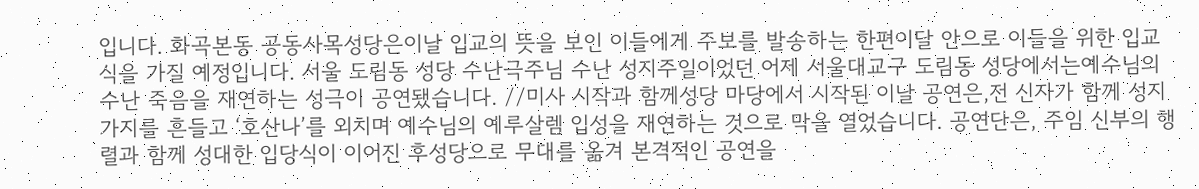입니다. 화곡본동 공동사목성당은이날 입교의 뜻을 보인 이들에게 주보를 발송하는 한편이달 안으로 이들을 위한 입교식을 가질 예정입니다. 서울 도림동 성당 수난극주님 수난 성지주일이었던 어제 서울대교구 도림동 성당에서는예수님의 수난 죽음을 재연하는 성극이 공연됐습니다. //미사 시작과 함께성당 마당에서 시작된 이날 공연은,전 신자가 함께 성지 가지를 흔들고 ‘호산나’를 외치며 예수님의 예루살렘 입성을 재연하는 것으로 막을 열었습니다. 공연단은, 주임 신부의 행렬과 함께 성대한 입당식이 이어진 후성당으로 무대를 옮겨 본격적인 공연을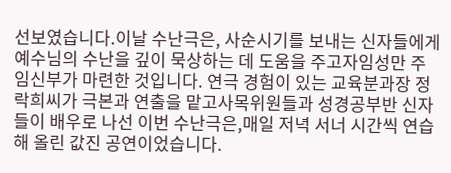선보였습니다.이날 수난극은, 사순시기를 보내는 신자들에게 예수님의 수난을 깊이 묵상하는 데 도움을 주고자임성만 주임신부가 마련한 것입니다. 연극 경험이 있는 교육분과장 정락희씨가 극본과 연출을 맡고사목위원들과 성경공부반 신자들이 배우로 나선 이번 수난극은,매일 저녁 서너 시간씩 연습해 올린 값진 공연이었습니다.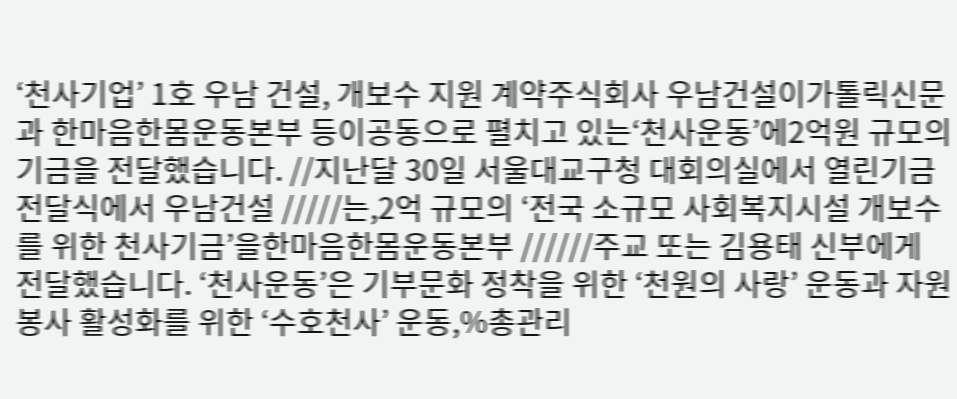‘천사기업’ 1호 우남 건설, 개보수 지원 계약주식회사 우남건설이가톨릭신문과 한마음한몸운동본부 등이공동으로 펼치고 있는‘천사운동’에2억원 규모의 기금을 전달했습니다. //지난달 30일 서울대교구청 대회의실에서 열린기금 전달식에서 우남건설 /////는,2억 규모의 ‘전국 소규모 사회복지시설 개보수를 위한 천사기금’을한마음한몸운동본부 //////주교 또는 김용태 신부에게 전달했습니다. ‘천사운동’은 기부문화 정착을 위한 ‘천원의 사랑’ 운동과 자원봉사 활성화를 위한 ‘수호천사’ 운동,%총관리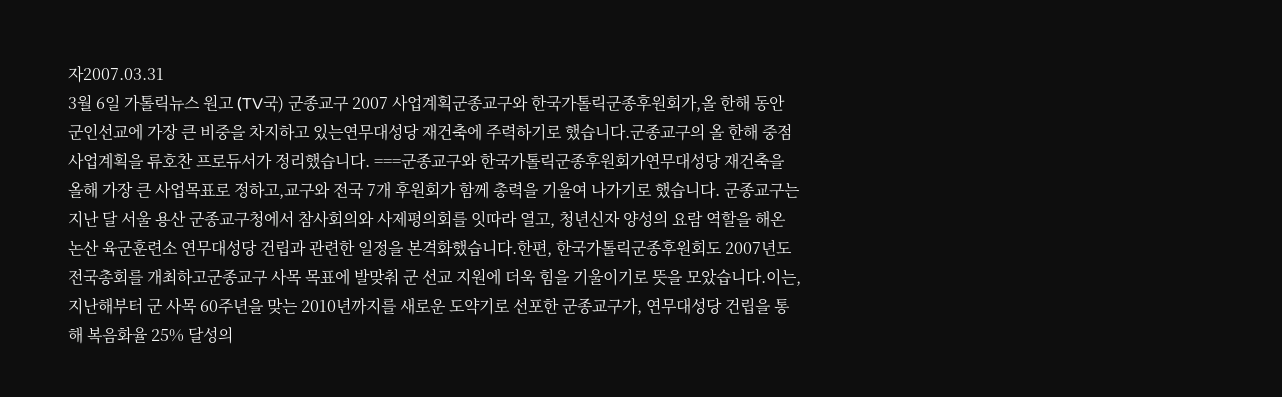자2007.03.31
3월 6일 가톨릭뉴스 원고 (TV국) 군종교구 2007 사업계획군종교구와 한국가톨릭군종후원회가,올 한해 동안 군인선교에 가장 큰 비중을 차지하고 있는연무대성당 재건축에 주력하기로 했습니다.군종교구의 올 한해 중점 사업계획을 류호찬 프로듀서가 정리했습니다. ===군종교구와 한국가톨릭군종후원회가연무대성당 재건축을 올해 가장 큰 사업목표로 정하고,교구와 전국 7개 후원회가 함께 총력을 기울여 나가기로 했습니다. 군종교구는 지난 달 서울 용산 군종교구청에서 참사회의와 사제평의회를 잇따라 열고, 청년신자 양성의 요람 역할을 해온 논산 육군훈련소 연무대성당 건립과 관련한 일정을 본격화했습니다.한편, 한국가톨릭군종후원회도 2007년도 전국총회를 개최하고군종교구 사목 목표에 발맞춰 군 선교 지원에 더욱 힘을 기울이기로 뜻을 모았습니다.이는, 지난해부터 군 사목 60주년을 맞는 2010년까지를 새로운 도약기로 선포한 군종교구가, 연무대성당 건립을 통해 복음화율 25% 달성의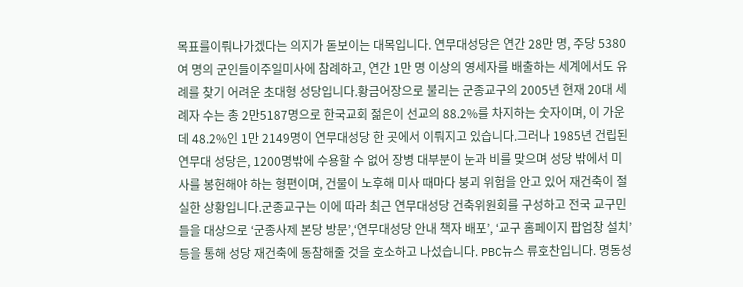목표를이뤄나가겠다는 의지가 돋보이는 대목입니다. 연무대성당은 연간 28만 명, 주당 5380여 명의 군인들이주일미사에 참례하고, 연간 1만 명 이상의 영세자를 배출하는 세계에서도 유례를 찾기 어려운 초대형 성당입니다.황금어장으로 불리는 군종교구의 2005년 현재 20대 세례자 수는 총 2만5187명으로 한국교회 젊은이 선교의 88.2%를 차지하는 숫자이며, 이 가운데 48.2%인 1만 2149명이 연무대성당 한 곳에서 이뤄지고 있습니다.그러나 1985년 건립된 연무대 성당은, 1200명밖에 수용할 수 없어 장병 대부분이 눈과 비를 맞으며 성당 밖에서 미사를 봉헌해야 하는 형편이며, 건물이 노후해 미사 때마다 붕괴 위험을 안고 있어 재건축이 절실한 상황입니다.군종교구는 이에 따라 최근 연무대성당 건축위원회를 구성하고 전국 교구민들을 대상으로 ‘군종사제 본당 방문’,‘연무대성당 안내 책자 배포’, ‘교구 홈페이지 팝업창 설치’ 등을 통해 성당 재건축에 동참해줄 것을 호소하고 나섰습니다. PBC뉴스 류호찬입니다. 명동성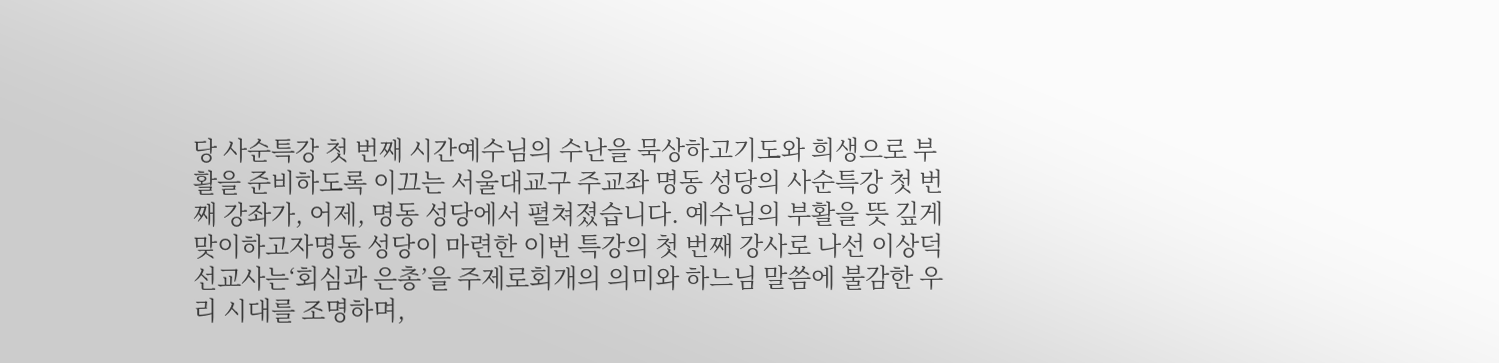당 사순특강 첫 번째 시간예수님의 수난을 묵상하고기도와 희생으로 부활을 준비하도록 이끄는 서울대교구 주교좌 명동 성당의 사순특강 첫 번째 강좌가, 어제, 명동 성당에서 펼쳐졌습니다. 예수님의 부활을 뜻 깊게 맞이하고자명동 성당이 마련한 이번 특강의 첫 번째 강사로 나선 이상덕 선교사는‘회심과 은총’을 주제로회개의 의미와 하느님 말씀에 불감한 우리 시대를 조명하며,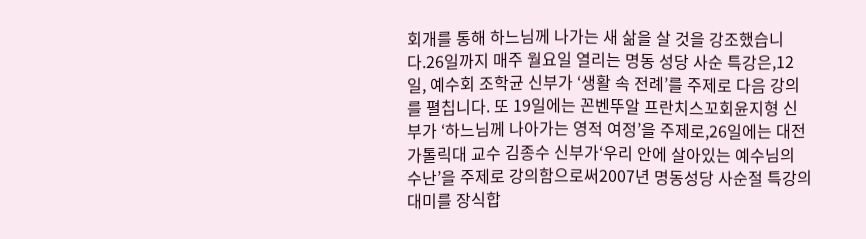회개를 통해 하느님께 나가는 새 삶을 살 것을 강조했습니다.26일까지 매주 월요일 열리는 명동 성당 사순 특강은,12일, 예수회 조학균 신부가 ‘생활 속 전례’를 주제로 다음 강의를 펼칩니다. 또 19일에는 꼰벤뚜알 프란치스꼬회윤지형 신부가 ‘하느님께 나아가는 영적 여정’을 주제로,26일에는 대전 가톨릭대 교수 김종수 신부가‘우리 안에 살아있는 예수님의 수난’을 주제로 강의함으로써2007년 명동성당 사순절 특강의 대미를 장식합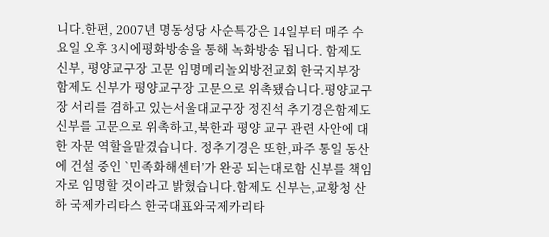니다.한편, 2007년 명동성당 사순특강은 14일부터 매주 수요일 오후 3시에평화방송을 통해 녹화방송 됩니다. 함제도 신부, 평양교구장 고문 임명메리놀외방전교회 한국지부장 함제도 신부가 평양교구장 고문으로 위촉됐습니다.평양교구장 서리를 겸하고 있는서울대교구장 정진석 추기경은함제도 신부를 고문으로 위촉하고,북한과 평양 교구 관련 사안에 대한 자문 역할을맡겼습니다. 정추기경은 또한,파주 통일 동산에 건설 중인 `민족화해센터’가 완공 되는대로함 신부를 책임자로 임명할 것이라고 밝혔습니다.함제도 신부는,교황청 산하 국제카리타스 한국대표와국제카리타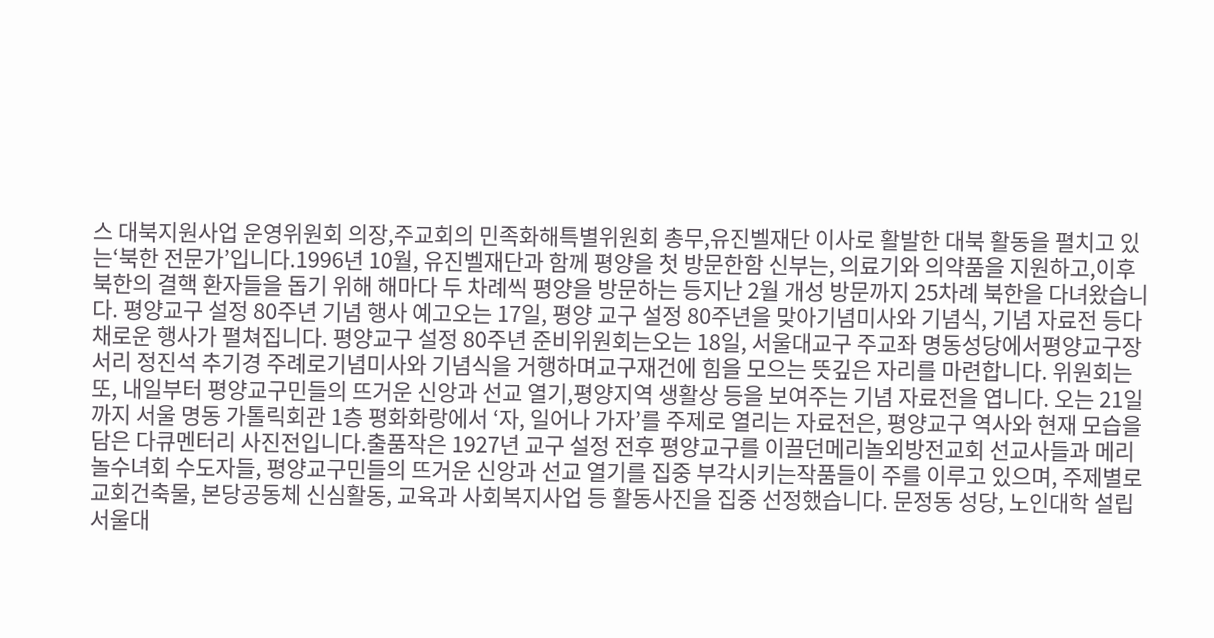스 대북지원사업 운영위원회 의장,주교회의 민족화해특별위원회 총무,유진벨재단 이사로 활발한 대북 활동을 펼치고 있는‘북한 전문가’입니다.1996년 10월, 유진벨재단과 함께 평양을 첫 방문한함 신부는, 의료기와 의약품을 지원하고,이후 북한의 결핵 환자들을 돕기 위해 해마다 두 차례씩 평양을 방문하는 등지난 2월 개성 방문까지 25차례 북한을 다녀왔습니다. 평양교구 설정 80주년 기념 행사 예고오는 17일, 평양 교구 설정 80주년을 맞아기념미사와 기념식, 기념 자료전 등다채로운 행사가 펼쳐집니다. 평양교구 설정 80주년 준비위원회는오는 18일, 서울대교구 주교좌 명동성당에서평양교구장 서리 정진석 추기경 주례로기념미사와 기념식을 거행하며교구재건에 힘을 모으는 뜻깊은 자리를 마련합니다. 위원회는 또, 내일부터 평양교구민들의 뜨거운 신앙과 선교 열기,평양지역 생활상 등을 보여주는 기념 자료전을 엽니다. 오는 21일까지 서울 명동 가톨릭회관 1층 평화화랑에서 ‘자, 일어나 가자’를 주제로 열리는 자료전은, 평양교구 역사와 현재 모습을 담은 다큐멘터리 사진전입니다.출품작은 1927년 교구 설정 전후 평양교구를 이끌던메리놀외방전교회 선교사들과 메리놀수녀회 수도자들, 평양교구민들의 뜨거운 신앙과 선교 열기를 집중 부각시키는작품들이 주를 이루고 있으며, 주제별로 교회건축물, 본당공동체 신심활동, 교육과 사회복지사업 등 활동사진을 집중 선정했습니다. 문정동 성당, 노인대학 설립서울대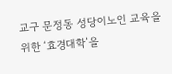교구 문정동 성당이노인 교육을 위한 ‘효경대학’을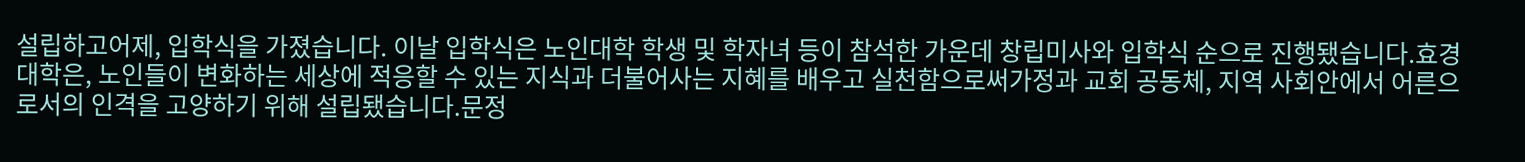설립하고어제, 입학식을 가졌습니다. 이날 입학식은 노인대학 학생 및 학자녀 등이 참석한 가운데 창립미사와 입학식 순으로 진행됐습니다.효경대학은, 노인들이 변화하는 세상에 적응할 수 있는 지식과 더불어사는 지혜를 배우고 실천함으로써가정과 교회 공동체, 지역 사회안에서 어른으로서의 인격을 고양하기 위해 설립됐습니다.문정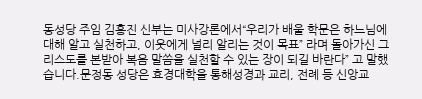동성당 주임 김홍진 신부는 미사강론에서“우리가 배울 학문은 하느님에 대해 알고 실천하고, 이웃에게 널리 알리는 것이 목표” 라며 돌아가신 그리스도를 본받아 복음 말씀을 실천할 수 있는 장이 되길 바란다” 고 말했습니다.문정동 성당은 효경대학을 통해성경과 교리, 전례 등 신앙교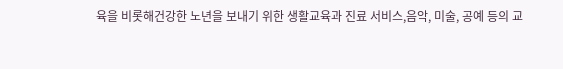육을 비롯해건강한 노년을 보내기 위한 생활교육과 진료 서비스,음악, 미술, 공예 등의 교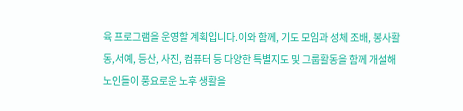육 프로그램을 운영할 계획입니다.이와 함께, 기도 모임과 성체 조배, 봉사활동,서예, 등산, 사진, 컴퓨터 등 다양한 특별지도 및 그룹활동을 함께 개설해노인들이 풍요로운 노후 생활을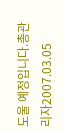도울 예정입니다.총관리자2007.03.05